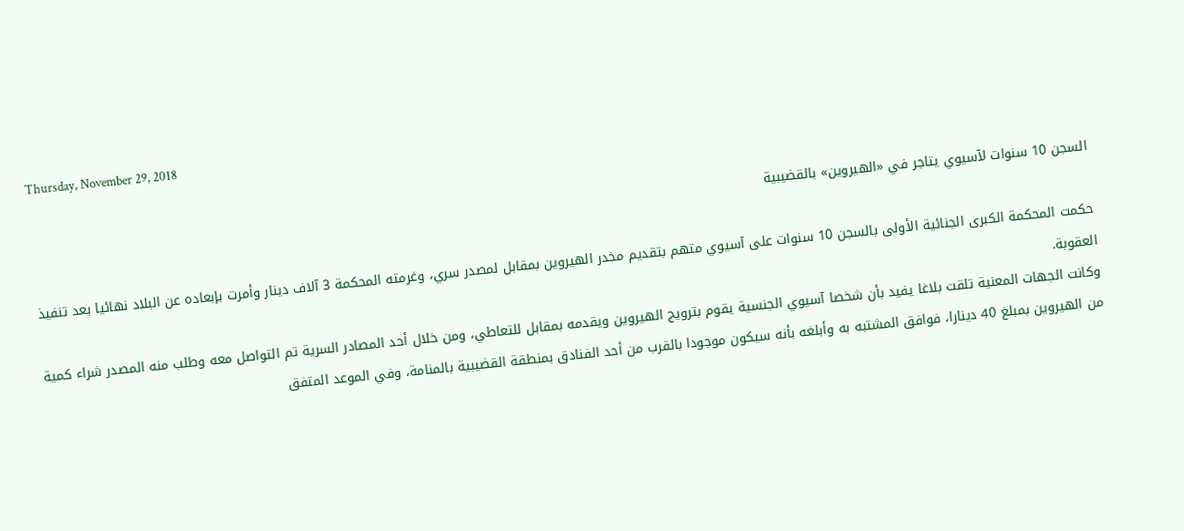Thursday, November 29, 2018

السجن 10 سنوات لآسيوي يتاجر في «الهيروين» بالقضيبية

حكمت المحكمة الكبرى الجنائية الأولى بالسجن 10 سنوات على آسيوي متهم بتقديم مخدر الهيروين بمقابل لمصدر سري، وغرمته المحكمة 3 آلاف دينار وأمرت بإبعاده عن البلاد نهائيا بعد تنفيذ العقوبة.
وكانت الجهات المعنية تلقت بلاغا يفيد بأن شخصا آسيوي الجنسية يقوم بترويج الهيروين ويقدمه بمقابل للتعاطي، ومن خلال أحد المصادر السرية تم التواصل معه وطلب منه المصدر شراء كمية من الهيروين بمبلغ 40 دينارا، فوافق المشتبه به وأبلغه بأنه سيكون موجودا بالقرب من أحد الفنادق بمنطقة القضيبية بالمنامة، وفي الموعد المتفق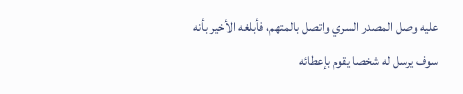عليه وصل المصدر السري واتصل بالمتهم، فأبلغه الأخير بأنه سوف يرسل له شخصا يقوم بإعطائه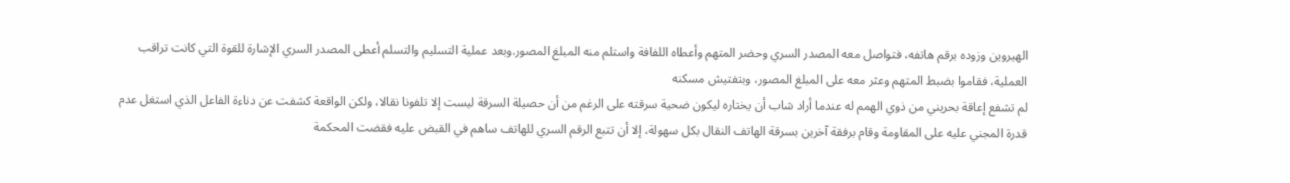الهيروين وزوده برقم هاتفه، فتواصل معه المصدر السري وحضر المتهم وأعطاه اللفافة واستلم منه المبلغ المصور.وبعد عملية التسليم والتسلم أعطى المصدر السري الإشارة للقوة التي كانت تراقب العملية، فقاموا بضبط المتهم وعثر معه على المبلغ المصور، وبتفتيش مسكنه
لم تشفع إعاقة بحريني من ذوي الهمم له عندما أراد شاب أن يختاره ليكون ضحية سرقته على الرغم من أن حصيلة السرقة ليست إلا تلفونا نقالا، ولكن الواقعة كشفت عن دناءة الفاعل الذي استغل عدم قدرة المجني عليه على المقاومة وقام برفقة آخرين بسرقة الهاتف النقال بكل سهولة، إلا أن تتبع الرقم السري للهاتف ساهم في القبض عليه فقضت المحكمة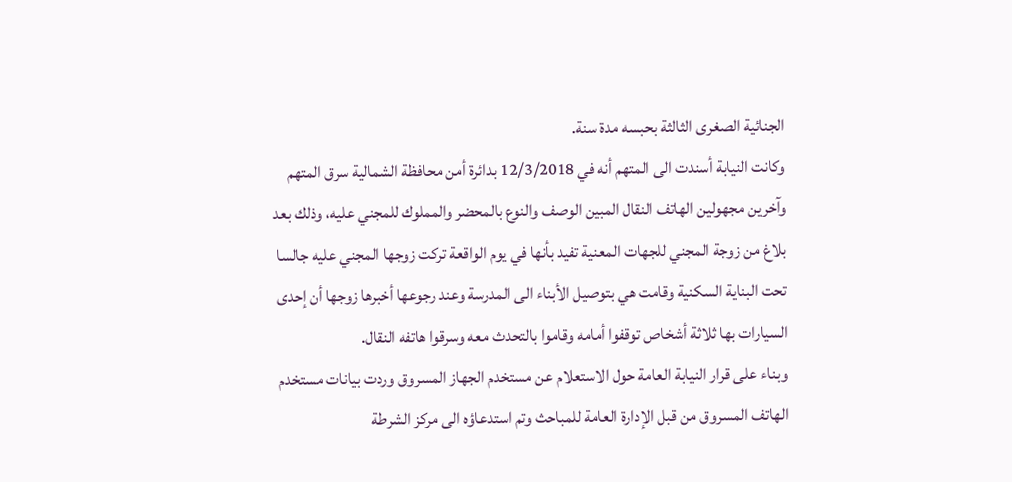الجنائية الصغرى الثالثة بحبسه مدة سنة.
وكانت النيابة أسندت الى المتهم أنه في 12/3/2018 بدائرة أمن محافظة الشمالية سرق المتهم وآخرين مجهولين الهاتف النقال المبين الوصف والنوع بالمحضر والمملوك للمجني عليه، وذلك بعد بلاغ من زوجة المجني للجهات المعنية تفيد بأنها في يوم الواقعة تركت زوجها المجني عليه جالسا تحت البناية السكنية وقامت هي بتوصيل الأبناء الى المدرسة وعند رجوعها أخبرها زوجها أن إحدى السيارات بها ثلاثة أشخاص توقفوا أمامه وقاموا بالتحدث معه وسرقوا هاتفه النقال.
وبناء على قرار النيابة العامة حول الاستعلام عن مستخدم الجهاز المسروق وردت بيانات مستخدم الهاتف المسروق من قبل الإدارة العامة للمباحث وتم استدعاؤه الى مركز الشرطة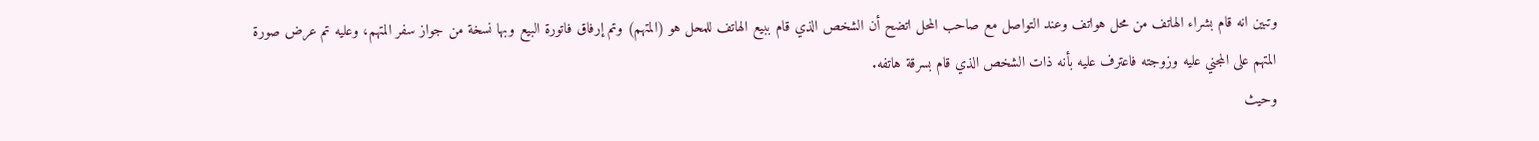وتبين انه قام بشراء الهاتف من محل هواتف وعند التواصل مع صاحب المحل اتضح أن الشخص الذي قام ببيع الهاتف للمحل هو (المتهم) وتم إرفاق فاتورة البيع وبها نسخة من جواز سفر المتهم، وعليه تم عرض صورة المتهم على المجني عليه وزوجته فاعترف عليه بأنه ذات الشخص الذي قام بسرقة هاتفه.
وحيث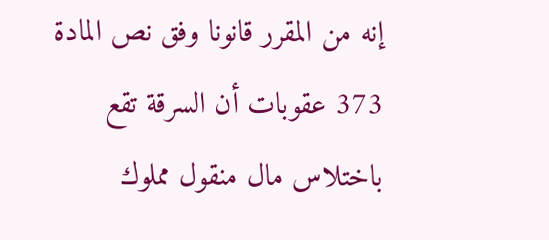إنه من المقرر قانونا وفق نص المادة 373 عقوبات أن السرقة تقع باختلاس مال منقول مملوك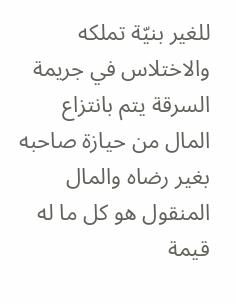للغير بنيّة تملكه والاختلاس في جريمة السرقة يتم بانتزاع المال من حيازة صاحبه بغير رضاه والمال المنقول هو كل ما له قيمة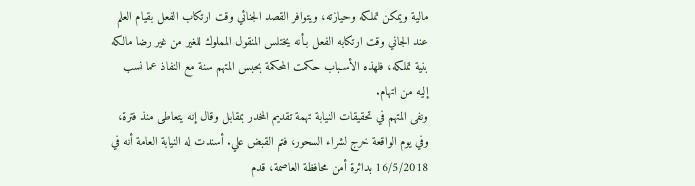مالية ويمكن تملكه وحيازته، ويتوافر القصد الجنائي وقت ارتكاب الفعل بقيام العلم عند الجاني وقت ارتكابه الفعل بـأنه يختلس المنقول المملوك للغير من غير رضا مالكه بنية تملكه، فلهذه الأسـباب حكمت المحكمة بحبس المتهم سنة مع النفاذ عما نسب إليه من اتهام.
ونفى المتهم في تحقيقات النيابة تهمة تقديم المخدر بمقابل وقال إنه يتعاطى منذ فترة، وفي يوم الواقعة خرج لشراء السحور، فتم القبض علي. أسندت له النيابة العامة أنه في 16/5/2018 بدائرة أمن محافظة العاصمة، قدم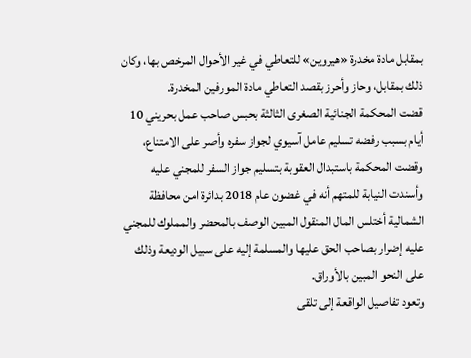بمقابل مادة مخدرة «هيروين» للتعاطي في غير الأحوال المرخص بها، وكان ذلك بمقابل، وحاز وأحرز بقصد التعاطي مادة المورفين المخدرة.
قضت المحكمة الجنائية الصغرى الثالثة بحبس صاحب عمل بحريني 10 أيام بسبب رفضه تسليم عامل آسيوي لجواز سفره وأصر على الامتناع، وقضت المحكمة باستبدال العقوبة بتسليم جواز السفر للمجني عليه
وأسندت النيابة للمتهم أنه في غضون عام 2018 بدائرة امن محافظة الشمالية أختلس المال المنقول المبين الوصف بالمحضر والمملوك للمجني عليه إضرار بصاحب الحق عليها والمسلمة إليه على سبيل الوديعة وذلك على النحو المبين بالأوراق.
وتعود تفاصيل الواقعة إلى تلقى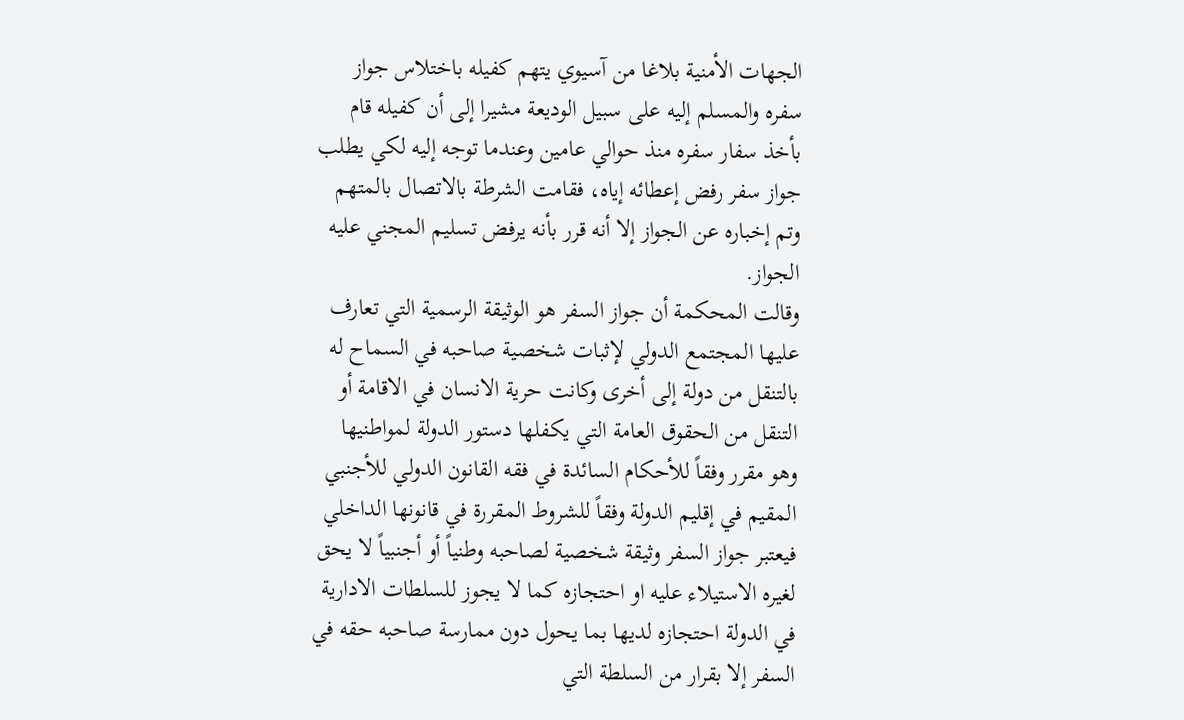الجهات الأمنية بلاغا من آسيوي يتهم كفيله باختلاس جواز سفره والمسلم إليه على سبيل الوديعة مشيرا إلى أن كفيله قام بأخذ سفار سفره منذ حوالي عامين وعندما توجه إليه لكي يطلب جواز سفر رفض إعطائه إياه، فقامت الشرطة بالاتصال بالمتهم وتم إخباره عن الجواز إلا أنه قرر بأنه يرفض تسليم المجني عليه الجواز.
وقالت المحكمة أن جواز السفر هو الوثيقة الرسمية التي تعارف عليها المجتمع الدولي لإثبات شخصية صاحبه في السماح له بالتنقل من دولة إلى أخرى وكانت حرية الانسان في الاقامة أو التنقل من الحقوق العامة التي يكفلها دستور الدولة لمواطنيها وهو مقرر وفقاً للأحكام السائدة في فقه القانون الدولي للأجنبي المقيم في إقليم الدولة وفقاً للشروط المقررة في قانونها الداخلي فيعتبر جواز السفر وثيقة شخصية لصاحبه وطنياً أو أجنبياً لا يحق لغيره الاستيلاء عليه او احتجازه كما لا يجوز للسلطات الادارية في الدولة احتجازه لديها بما يحول دون ممارسة صاحبه حقه في السفر إلا بقرار من السلطة التي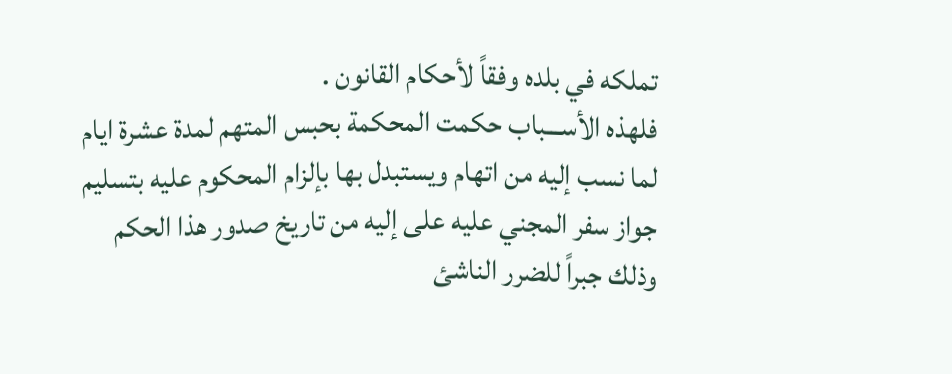تملكه في بلده وفقاً لأحكام القانون .
فلهذه الأســـباب حكمت المحكمة بحبس المتهم لمدة عشرة ايام لما نسب إليه من اتهام ويستبدل بها بإلزام المحكوم عليه بتسليم جواز سفر المجني عليه على إليه من تاريخ صدور هذا الحكم وذلك جبراً للضرر الناشئ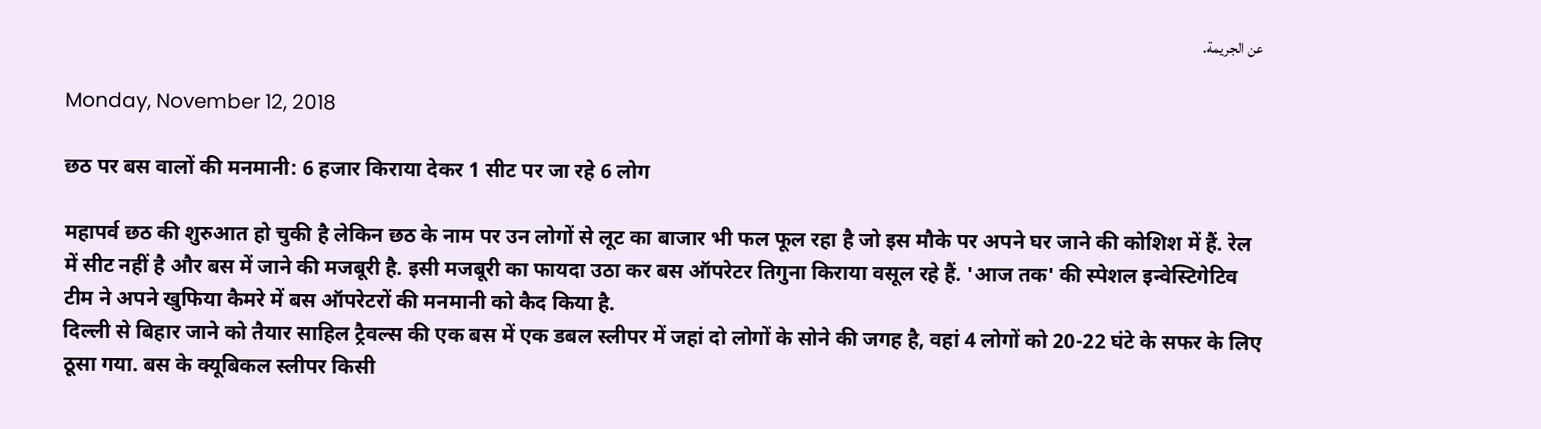عن الجريمة.

Monday, November 12, 2018

छठ पर बस वालों की मनमानी: 6 हजार किराया देकर 1 सीट पर जा रहे 6 लोग

महापर्व छठ की शुरुआत हो चुकी है लेकिन छठ के नाम पर उन लोगों से लूट का बाजार भी फल फूल रहा है जो इस मौके पर अपने घर जाने की कोशिश में हैं. रेल में सीट नहीं है और बस में जाने की मजबूरी है. इसी मजबूरी का फायदा उठा कर बस ऑपरेटर तिगुना किराया वसूल रहे हैं. 'आज तक' की स्पेशल इन्वेस्टिगेटिव टीम ने अपने खुफिया कैमरे में बस ऑपरेटरों की मनमानी को कैद किया है.
दिल्ली से बिहार जाने को तैयार साहिल ट्रैवल्स की एक बस में एक डबल स्लीपर में जहां दो लोगों के सोने की जगह है, वहां 4 लोगों को 20-22 घंटे के सफर के लिए ठूसा गया. बस के क्यूबिकल स्लीपर किसी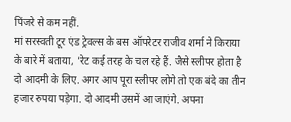पिंजरे से कम नहीं.
मां सरस्वती टूर एंड ट्रेवल्स के बस ऑपरेटर राजीव शर्मा ने किराया के बारे में बताया, 'रेट कई तरह के चल रहे हैं. जैसे स्लीपर होता है दो आदमी के लिए. अगर आप पूरा स्लीपर लोगे तो एक बंदे का तीन हजार रुपया पड़ेगा. दो आदमी उसमें आ जाएंगे. अपना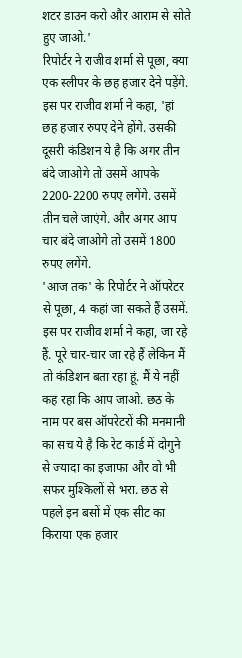शटर डाउन करो और आराम से सोते हुए जाओ.'
रिपोर्टर ने राजीव शर्मा से पूछा, क्या एक स्लीपर के छह हजार देने पड़ेंगे. इस पर राजीव शर्मा ने कहा, 'हां छह हजार रुपए देने होंगे. उसकी दूसरी कंडिशन ये है कि अगर तीन बंदे जाओगे तो उसमें आपके 2200-2200 रुपए लगेंगे. उसमें तीन चले जाएंगे. और अगर आप चार बंदे जाओगे तो उसमें 1800 रुपए लगेंगे.
'आज तक' के रिपोर्टर ने ऑपरेटर से पूछा, 4 कहां जा सकते हैं उसमें. इस पर राजीव शर्मा ने कहा, जा रहे हैं. पूरे चार-चार जा रहे हैं लेकिन मैं तो कंडिशन बता रहा हूं. मैं ये नहीं कह रहा कि आप जाओ. छठ के नाम पर बस ऑपरेटरों की मनमानी का सच ये है कि रेट कार्ड में दोगुने से ज्यादा का इजाफा और वो भी सफर मुश्किलों से भरा. छठ से पहले इन बसों में एक सीट का किराया एक हजार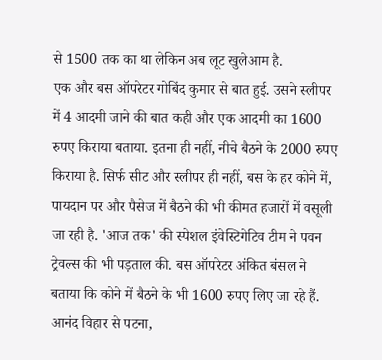से 1500 तक का था लेकिन अब लूट खुलेआम है.
एक और बस ऑपरेटर गोबिंद कुमार से बात हुई. उसने स्लीपर में 4 आदमी जाने की बात कही और एक आदमी का 1600 रुपए किराया बताया. इतना ही नहीं, नीचे बैठने के 2000 रुपए किराया है. सिर्फ सीट और स्लीपर ही नहीं, बस के हर कोने में, पायदान पर और पैसेज में बैठने की भी कीमत हजारों में वसूली जा रही है. 'आज तक' की स्पेशल इंवेस्टिगेटिव टीम ने पवन ट्रेवल्स की भी पड़ताल की. बस ऑपरेटर अंकित बंसल ने बताया कि कोने में बैठने के भी 1600 रुपए लिए जा रहे हैं.
आनंद विहार से पटना,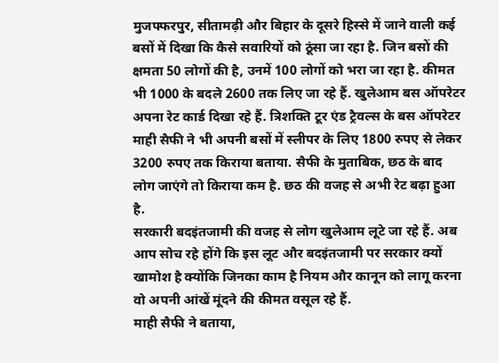मुजफ्फरपुर, सीतामढ़ी और बिहार के दूसरे हिस्से में जाने वाली कई बसों में दिखा कि कैसे सवारियों को ठूंसा जा रहा है. जिन बसों की क्षमता 50 लोगों की है, उनमें 100 लोगों को भरा जा रहा है. कीमत भी 1000 के बदले 2600 तक लिए जा रहे हैं. खुलेआम बस ऑपरेटर अपना रेट कार्ड दिखा रहे हैं. त्रिशक्ति टूर एंड ट्रैवल्स के बस ऑपरेटर माही सैफी ने भी अपनी बसों में स्लीपर के लिए 1800 रुपए से लेकर 3200 रुपए तक किराया बताया. सैफी के मुताबिक, छठ के बाद लोग जाएंगे तो किराया कम है. छठ की वजह से अभी रेट बढ़ा हुआ है.
सरकारी बदइंतजामी की वजह से लोग खुलेआम लूटे जा रहे हैं. अब आप सोच रहे होंगे कि इस लूट और बदइंतजामी पर सरकार क्यों खामोश है क्योंकि जिनका काम है नियम और कानून को लागू करना वो अपनी आंखें मूंदने की कीमत वसूल रहे हैं.
माही सैफी ने बताया,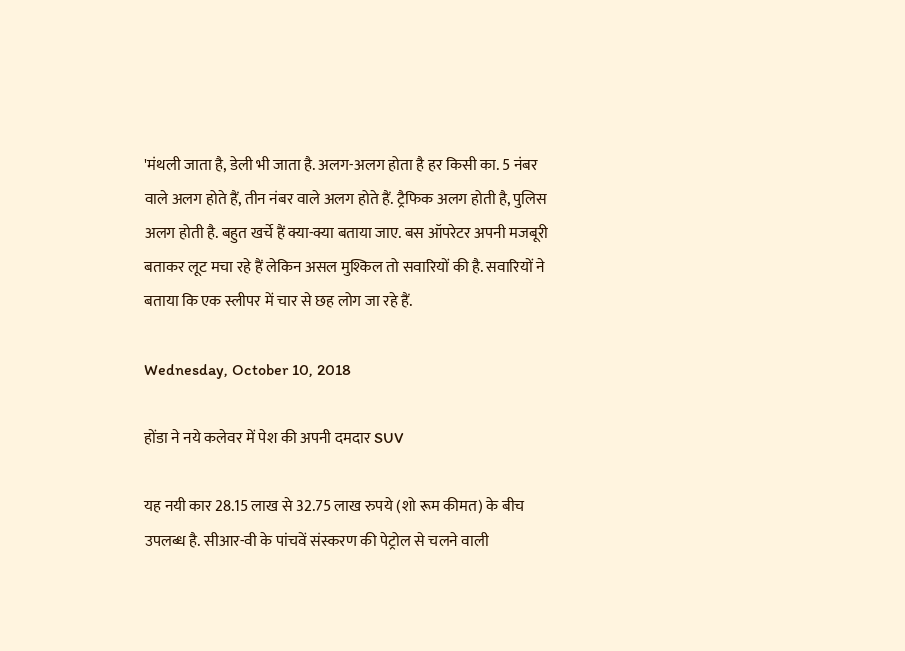'मंथली जाता है, डेली भी जाता है. अलग-अलग होता है हर किसी का. 5 नंबर वाले अलग होते हैं, तीन नंबर वाले अलग होते हैं. ट्रैफिक अलग होती है, पुलिस अलग होती है. बहुत खर्चे हैं क्या-क्या बताया जाए. बस ऑपरेटर अपनी मजबूरी बताकर लूट मचा रहे हैं लेकिन असल मुश्किल तो सवारियों की है. सवारियों ने बताया कि एक स्लीपर में चार से छह लोग जा रहे हैं.

Wednesday, October 10, 2018

होंडा ने नये कलेवर में पेश की अपनी दमदार SUV

यह नयी कार 28.15 लाख से 32.75 लाख रुपये (शो रूम कीमत) के बीच उपलब्ध है. सीआर-वी के पांचवें संस्करण की पेट्रोल से चलने वाली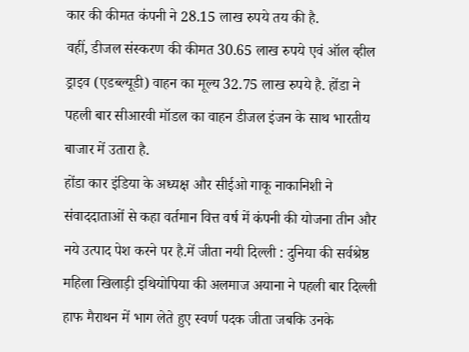कार की कीमत कंपनी ने 28.15 लाख रुपये तय की है.
वहीं, डीजल संस्करण की कीमत 30.65 लाख रुपये एवं ऑल व्हील ड्राइव (एडब्ल्यूडी) वाहन का मूल्य 32.75 लाख रुपये है. होंडा ने पहली बार सीआरवी मॉडल का वाहन डीजल इंजन के साथ भारतीय बाजार में उतारा है.
होंडा कार इंडिया के अध्यक्ष और सीईओ गाकू नाकानिशी ने संवाददाताओं से कहा वर्तमान वित्त वर्ष में कंपनी की योजना तीन और नये उत्पाद पेश करने पर है.में जीता नयी दिल्ली : दुनिया की सर्वश्रेष्ठ महिला खिलाड़ी इथियोपिया की अलमाज अयाना ने पहली बार दिल्ली हाफ मैराथन में भाग लेते हुए स्वर्ण पदक जीता जबकि उनके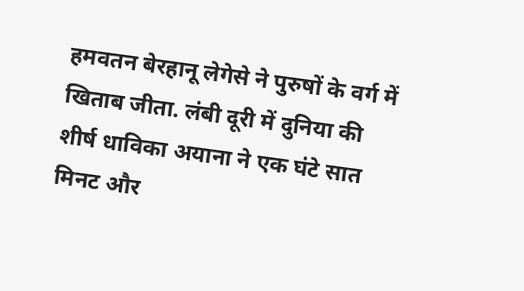हमवतन बेरहानू लेगेसे ने पुरुषों के वर्ग में खिताब जीता. लंबी दूरी में दुनिया की शीर्ष धाविका अयाना ने एक घंटे सात मिनट और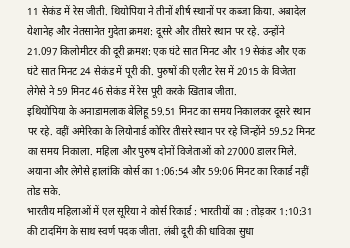11 सेकंड में रेस जीती. थियोपिया ने तीनों शीर्ष स्थानों पर कब्जा किया. अबादेल येशानेह और नेतसानेत गुदेता क्रमश: दूसरे और तीसरे स्थान पर रहे. उन्होंने 21.097 किलोमीटर की दूरी क्रमश: एक घंटे सात मिनट और 19 सेकंड और एक घंटे सात मिनट 24 सेकंड में पूरी की. पुरुषों की एलीट रेस में 2015 के विजेता लेगेसे ने 59 मिनट 46 सेकंड में रेस पूरी करके खिताब जीता.
इथियोपिया के अनाडामलाक बेलिहू 59.51 मिनट का समय निकालकर दूसरे स्थान पर रहे. वहीं अमेरिका के लियोनार्ड कोरिर तीसरे स्थान पर रहे जिन्होंने 59.52 मिनट का समय निकाला. महिला और पुरुष दोनों विजेताओं को 27000 डालर मिले. अयाना और लेगेसे हालांकि कोर्स का 1:06:54 और 59:06 मिनट का रिकार्ड नहीं तोड सके.
भारतीय महिलाओं में एल सूरिया ने कोर्स रिकार्ड : भारतीयों का : तोड़कर 1:10:31 की टादमिंग के साथ स्वर्ण पदक जीता. लंबी दूरी की धाविका सुधा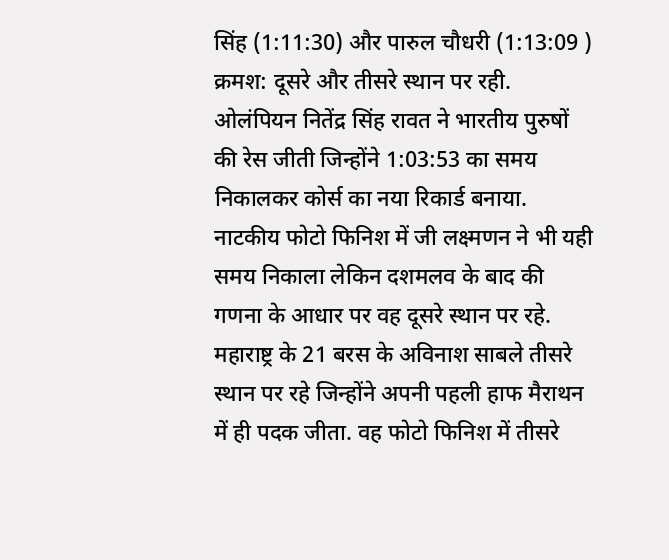सिंह (1:11:30) और पारुल चौधरी (1:13:09 ) क्रमश: दूसरे और तीसरे स्थान पर रही. ओलंपियन नितेंद्र सिंह रावत ने भारतीय पुरुषों की रेस जीती जिन्होंने 1:03:53 का समय निकालकर कोर्स का नया रिकार्ड बनाया. नाटकीय फोटो फिनिश में जी लक्ष्मणन ने भी यही समय निकाला लेकिन दशमलव के बाद की गणना के आधार पर वह दूसरे स्थान पर रहे.
महाराष्ट्र के 21 बरस के अविनाश साबले तीसरे स्थान पर रहे जिन्होंने अपनी पहली हाफ मैराथन में ही पदक जीता. वह फोटो फिनिश में तीसरे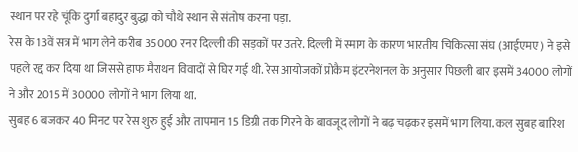स्थान पर रहे चूंकि दुर्गा बहादुर बुद्धा को चौथे स्थान से संतोष करना पड़ा.
रेस के 13वें सत्र में भाग लेने करीब 35000 रनर दिल्ली की सड़कों पर उतरे. दिल्ली में स्माग के कारण भारतीय चिकित्सा संघ (आईएमए) ने इसे पहले रद्द कर दिया था जिससे हाफ मैराथन विवादों से घिर गई थी. रेस आयोजकों प्रोकैम इंटरनेशनल के अनुसार पिछली बार इसमें 34000 लोगों ने और 2015 में 30000 लोगों ने भाग लिया था.
सुबह 6 बजकर 40 मिनट पर रेस शुरु हुई और तापमान 15 डिग्री तक गिरने के बावजूद लोगों ने बढ़ चढ़कर इसमें भाग लिया. कल सुबह बारिश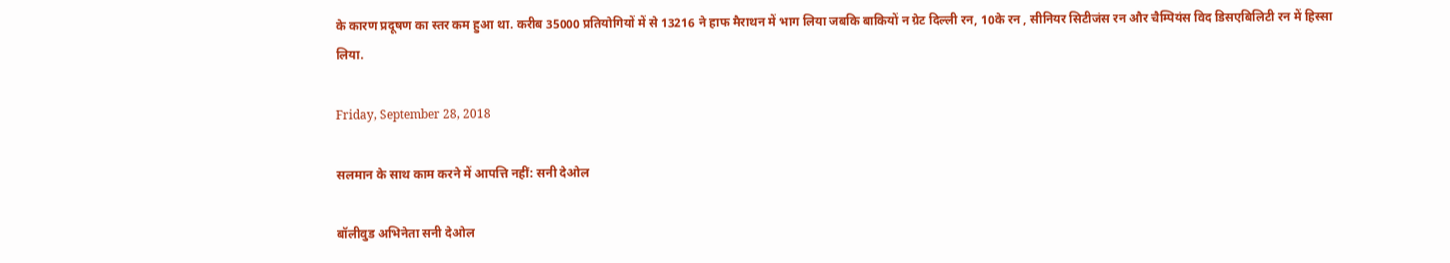के कारण प्रदूषण का स्तर कम हुआ था. करीब 35000 प्रतियोगियों में से 13216 ने हाफ मैराथन में भाग लिया जबकि बाकियों न ग्रेट दिल्ली रन, 10के रन , सीनियर सिटीजंस रन और चैम्पियंस विद डिसएबिलिटी रन में हिस्सा लिया.

Friday, September 28, 2018

सलमान के साथ काम करने में आपत्ति नहीं: सनी देओल

बॉलीवुड अभिनेता सनी देओल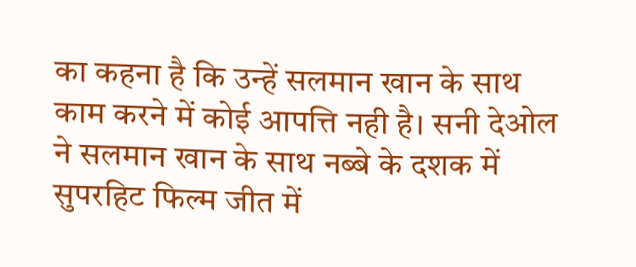का कहना है कि उन्हें सलमान खान के साथ काम करने में कोई आपत्ति नही है। सनी देओल ने सलमान खान के साथ नब्बे के दशक में सुपरहिट फिल्म जीत में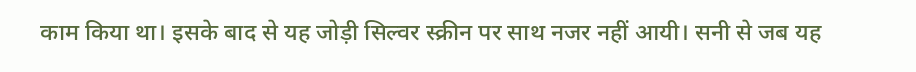काम किया था। इसके बाद से यह जोड़ी सिल्वर स्क्रीन पर साथ नजर नहीं आयी। सनी से जब यह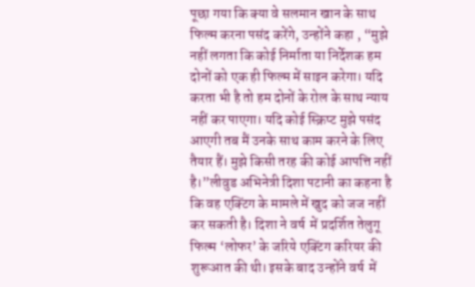पूछा गया कि क्या वे सलमान खान के साथ फिल्म करना पसंद करेंगे, उन्होंने कहा , “मुझे नहीं लगता कि कोई निर्माता या निर्देशक हम दोनों को एक ही फिल्म में साइन करेगा। यदि करता भी है तो हम दोनों के रोल के साथ न्याय नहीं कर पाएगा। यदि कोई स्क्रिप्ट मुझे पसंद आएगी तब मैं उनके साथ काम करने के लिए तैयार हैं। मुझे किसी तरह की कोई आपत्ति नहीं है।”लीवुड अभिनेत्री दिशा पटानी का कहना है कि वह एक्टिंग के मामले में खुद को जज नहीं कर सकती है। दिशा ने वर्ष  में प्रदर्शित तेलुगू फिल्म ‘लोफर’ के जरिये एक्टिंग करियर की शुरूआत की थी। इसके बाद उन्होंने वर्ष  में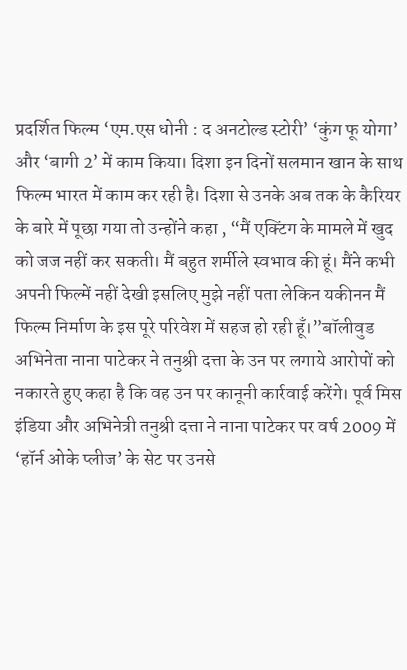प्रदर्शित फिल्म ‘एम.एस धोनी : द अनटोल्ड स्टोरी’ ‘कुंग फू योगा’ और ‘बागी 2’ में काम किया। दिशा इन दिनों सलमान खान के साथ फिल्म भारत में काम कर रही है। दिशा से उनके अब तक के कैरियर के बारे में पूछा गया तो उन्होंने कहा , “मैं एक्टिंग के मामले में खुद को जज नहीं कर सकती। मैं बहुत शर्मीले स्वभाव की हूं। मैंने कभी अपनी फिल्में नहीं देखी इसलिए मुझे नहीं पता लेकिन यकीनन मैं फिल्म निर्माण के इस पूरे परिवेश में सहज हो रही हूँ।”बॉलीवुड अभिनेता नाना पाटेकर ने तनुश्री दत्ता के उन पर लगाये आरोपों को नकारते हुए कहा है कि वह उन पर कानूनी कार्रवाई करेंगे। पूर्व मिस इंडिया और अभिनेत्री तनुश्री दत्ता ने नाना पाटेकर पर वर्ष 2009 में ‘हॉर्न ओके प्लीज’ के सेट पर उनसे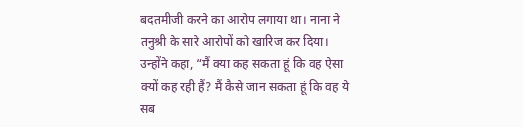बदतमीजी करने का आरोप लगाया था। नाना ने तनुश्री के सारे आरोपों को खारिज कर दिया। उन्होंने कहा, “मैं क्या कह सकता हूं कि वह ऐसा क्यों कह रही हैं? मैं कैसे जान सकता हूं कि वह ये सब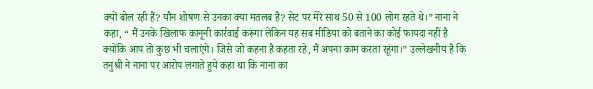क्यों बोल रही हैं? यौन शोषण से उनका क्या मतलब है? सेट पर मेरे साथ 50 से 100 लोग रहते थे।” नाना ने कहा, “ मैं उनके खिलाफ कानूनी कार्रवाई करूंगा लेकिन यह सब मीडिया को बताने का कोई फायदा नहीं है क्योंकि आप तो कुछ भी चलाएंगे। जिसे जो कहना है कहता रहे, मैं अपना काम करता रहूंगा।” उल्लेखनीय है कि तनुश्री ने नाना पर आरोप लगाते हुये कहा था कि नाना का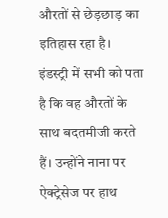औरतों से छेड़छाड़ का इतिहास रहा है। इंडस्ट्री में सभी को पता है कि वह औरतों के साथ बदतमीजी करते हैं। उन्होंने नाना पर ऐक्ट्रेसेज पर हाथ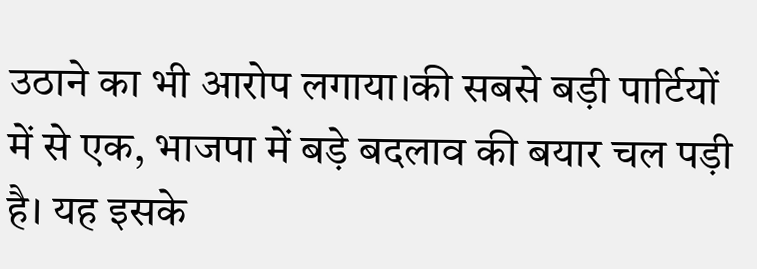उठाने का भी आरोप लगाया।की सबसे बड़ी पार्टियों में से एक, भाजपा में बड़े बदलाव की बयार चल पड़ी है। यह इसके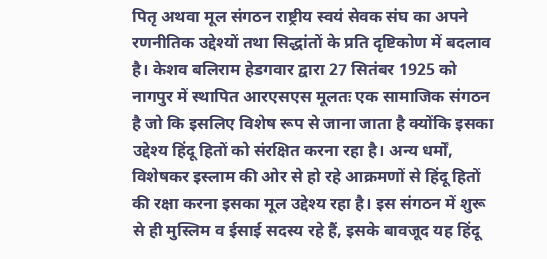पितृ अथवा मूल संगठन राष्ट्रीय स्वयं सेवक संघ का अपने रणनीतिक उद्देश्यों तथा सिद्धांतों के प्रति दृष्टिकोण में बदलाव है। केशव बलिराम हेडगवार द्वारा 27 सितंबर 1925 को नागपुर में स्थापित आरएसएस मूलतः एक सामाजिक संगठन है जो कि इसलिए विशेष रूप से जाना जाता है क्योंकि इसका उद्देश्य हिंदू हितों को संरक्षित करना रहा है। अन्य धर्मों, विशेषकर इस्लाम की ओर से हो रहे आक्रमणों से हिंदू हितों की रक्षा करना इसका मूल उद्देश्य रहा है। इस संगठन में शुरू से ही मुस्लिम व ईसाई सदस्य रहे हैं, इसके बावजूद यह हिंदू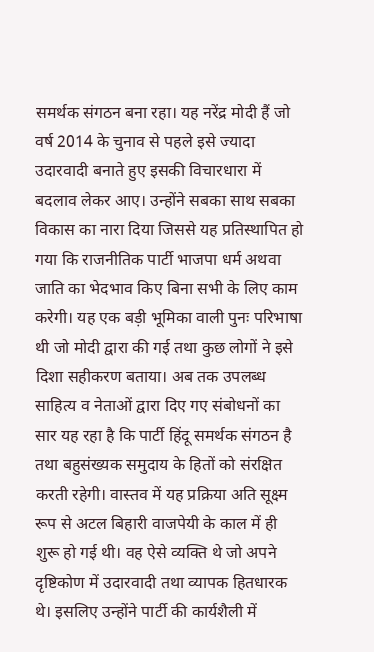समर्थक संगठन बना रहा। यह नरेंद्र मोदी हैं जो वर्ष 2014 के चुनाव से पहले इसे ज्यादा उदारवादी बनाते हुए इसकी विचारधारा में बदलाव लेकर आए। उन्होंने सबका साथ सबका विकास का नारा दिया जिससे यह प्रतिस्थापित हो गया कि राजनीतिक पार्टी भाजपा धर्म अथवा जाति का भेदभाव किए बिना सभी के लिए काम करेगी। यह एक बड़ी भूमिका वाली पुनः परिभाषा थी जो मोदी द्वारा की गई तथा कुछ लोगों ने इसे दिशा सहीकरण बताया। अब तक उपलब्ध साहित्य व नेताओं द्वारा दिए गए संबोधनों का सार यह रहा है कि पार्टी हिंदू समर्थक संगठन है तथा बहुसंख्यक समुदाय के हितों को संरक्षित करती रहेगी। वास्तव में यह प्रक्रिया अति सूक्ष्म रूप से अटल बिहारी वाजपेयी के काल में ही शुरू हो गई थी। वह ऐसे व्यक्ति थे जो अपने दृष्टिकोण में उदारवादी तथा व्यापक हितधारक थे। इसलिए उन्होंने पार्टी की कार्यशैली में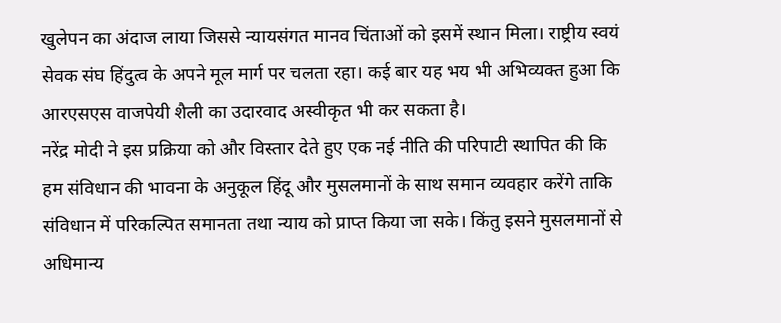खुलेपन का अंदाज लाया जिससे न्यायसंगत मानव चिंताओं को इसमें स्थान मिला। राष्ट्रीय स्वयं सेवक संघ हिंदुत्व के अपने मूल मार्ग पर चलता रहा। कई बार यह भय भी अभिव्यक्त हुआ कि आरएसएस वाजपेयी शैली का उदारवाद अस्वीकृत भी कर सकता है।
नरेंद्र मोदी ने इस प्रक्रिया को और विस्तार देते हुए एक नई नीति की परिपाटी स्थापित की कि हम संविधान की भावना के अनुकूल हिंदू और मुसलमानों के साथ समान व्यवहार करेंगे ताकि संविधान में परिकल्पित समानता तथा न्याय को प्राप्त किया जा सके। किंतु इसने मुसलमानों से अधिमान्य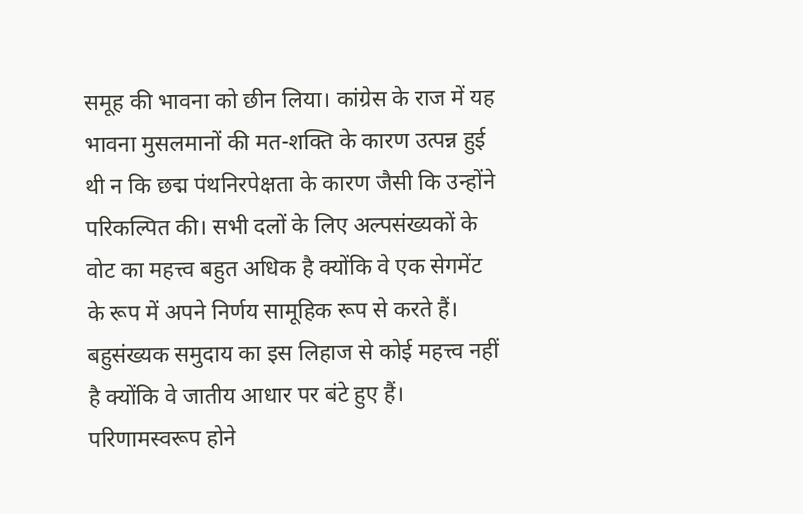समूह की भावना को छीन लिया। कांग्रेस के राज में यह भावना मुसलमानों की मत-शक्ति के कारण उत्पन्न हुई थी न कि छद्म पंथनिरपेक्षता के कारण जैसी कि उन्होंने परिकल्पित की। सभी दलों के लिए अल्पसंख्यकों के वोट का महत्त्व बहुत अधिक है क्योंकि वे एक सेगमेंट के रूप में अपने निर्णय सामूहिक रूप से करते हैं। बहुसंख्यक समुदाय का इस लिहाज से कोई महत्त्व नहीं है क्योंकि वे जातीय आधार पर बंटे हुए हैं। परिणामस्वरूप होने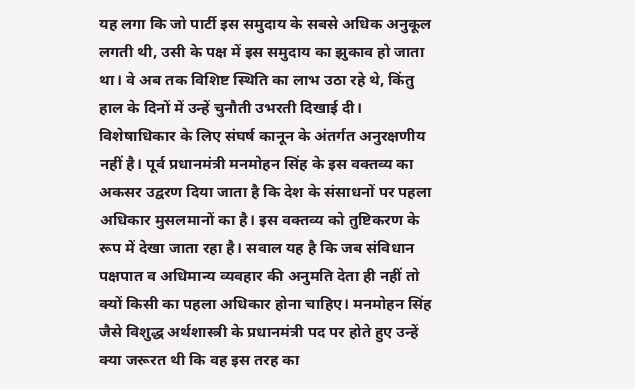यह लगा कि जो पार्टी इस समुदाय के सबसे अधिक अनुकूल लगती थी, उसी के पक्ष में इस समुदाय का झुकाव हो जाता था। वे अब तक विशिष्ट स्थिति का लाभ उठा रहे थे, किंतु हाल के दिनों में उन्हें चुनौती उभरती दिखाई दी।
विशेषाधिकार के लिए संघर्ष कानून के अंतर्गत अनुरक्षणीय नहीं है। पूर्व प्रधानमंत्री मनमोहन सिंह के इस वक्तव्य का अकसर उद्वरण दिया जाता है कि देश के संसाधनों पर पहला अधिकार मुसलमानों का है। इस वक्तव्य को तुष्टिकरण के रूप में देखा जाता रहा है। सवाल यह है कि जब संविधान पक्षपात व अधिमान्य व्यवहार की अनुमति देता ही नहीं तो क्यों किसी का पहला अधिकार होना चाहिए। मनमोहन सिंह जैसे विशुद्ध अर्थशास्त्री के प्रधानमंत्री पद पर होते हुए उन्हें क्या जरूरत थी कि वह इस तरह का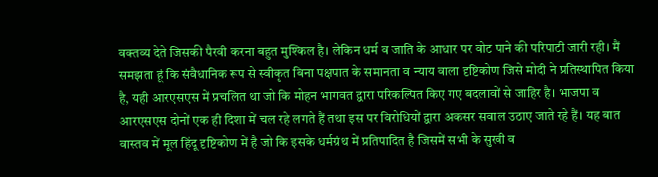वक्तव्य देते जिसकी पैरवी करना बहुत मुश्किल है। लेकिन धर्म व जाति के आधार पर वोट पाने की परिपाटी जारी रही। मैं समझता हूं कि संवैधानिक रूप से स्वीकृत बिना पक्षपात के समानता व न्याय वाला दृष्टिकोण जिसे मोदी ने प्रतिस्थापित किया है, यही आरएसएस में प्रचलित था जो कि मोहन भागवत द्वारा परिकल्पित किए गए बदलावों से जाहिर है। भाजपा व आरएसएस दोनों एक ही दिशा में चल रहे लगते हैं तथा इस पर विरोधियों द्वारा अकसर सवाल उठाए जाते रहे हैं। यह बात वास्तव में मूल हिंदू दृष्टिकोण में है जो कि इसके धर्मग्रंथ में प्रतिपादित है जिसमें सभी के सुखी व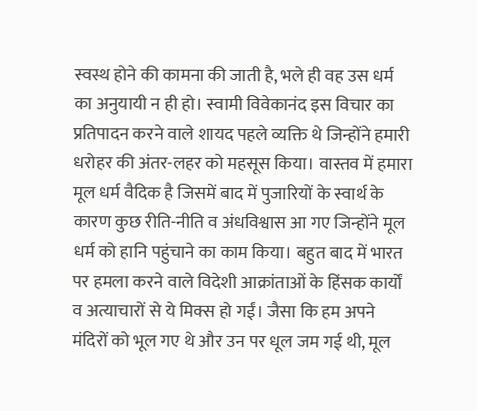स्वस्थ होने की कामना की जाती है, भले ही वह उस धर्म का अनुयायी न ही हो। स्वामी विवेकानंद इस विचार का प्रतिपादन करने वाले शायद पहले व्यक्ति थे जिन्होंने हमारी धरोहर की अंतर-लहर को महसूस किया। वास्तव में हमारा मूल धर्म वैदिक है जिसमें बाद में पुजारियों के स्वार्थ के कारण कुछ रीति-नीति व अंधविश्वास आ गए जिन्होंने मूल धर्म को हानि पहुंचाने का काम किया। बहुत बाद में भारत पर हमला करने वाले विदेशी आक्रांताओं के हिंसक कार्यों व अत्याचारों से ये मिक्स हो गईं। जैसा कि हम अपने मंदिरों को भूल गए थे और उन पर धूल जम गई थी, मूल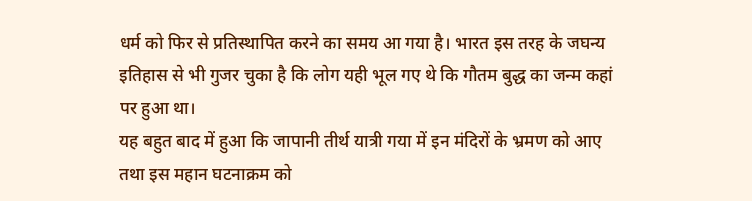धर्म को फिर से प्रतिस्थापित करने का समय आ गया है। भारत इस तरह के जघन्य इतिहास से भी गुजर चुका है कि लोग यही भूल गए थे कि गौतम बुद्ध का जन्म कहां पर हुआ था।
यह बहुत बाद में हुआ कि जापानी तीर्थ यात्री गया में इन मंदिरों के भ्रमण को आए तथा इस महान घटनाक्रम को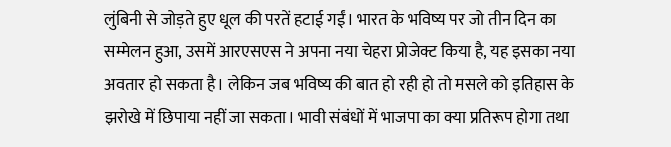लुंबिनी से जोड़ते हुए धूल की परतें हटाई गईं। भारत के भविष्य पर जो तीन दिन का सम्मेलन हुआ, उसमें आरएसएस ने अपना नया चेहरा प्रोजेक्ट किया है, यह इसका नया अवतार हो सकता है। लेकिन जब भविष्य की बात हो रही हो तो मसले को इतिहास के झरोखे में छिपाया नहीं जा सकता। भावी संबंधों में भाजपा का क्या प्रतिरूप होगा तथा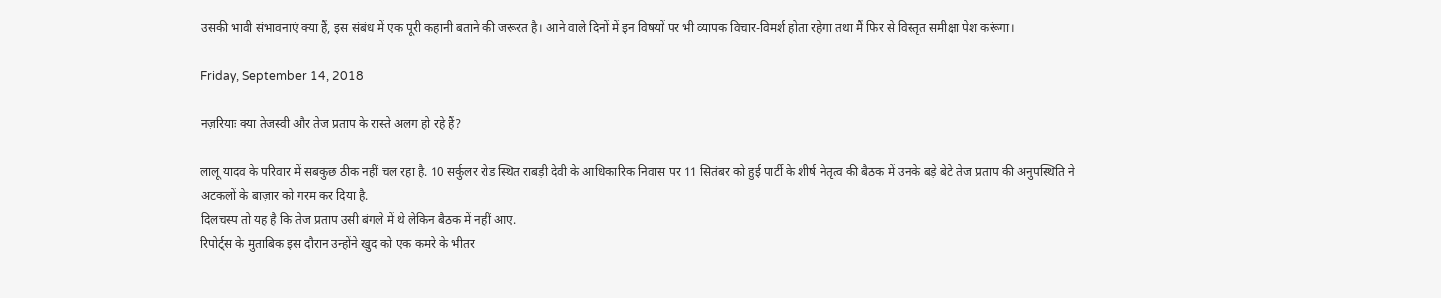उसकी भावी संभावनाएं क्या हैं, इस संबंध में एक पूरी कहानी बताने की जरूरत है। आने वाले दिनों में इन विषयों पर भी व्यापक विचार-विमर्श होता रहेगा तथा मैं फिर से विस्तृत समीक्षा पेश करूंगा।

Friday, September 14, 2018

नज़रियाः क्या तेजस्वी और तेज प्रताप के रास्ते अलग हो रहे हैं?

लालू यादव के परिवार में सबकुछ ठीक नहीं चल रहा है. 10 सर्कुलर रोड स्थित राबड़ी देवी के आधिकारिक निवास पर 11 सितंबर को हुई पार्टी के शीर्ष नेतृत्व की बैठक में उनके बड़े बेटे तेज प्रताप की अनुपस्थिति ने अटकलों के बाज़ार को गरम कर दिया है.
दिलचस्प तो यह है कि तेज प्रताप उसी बंगले में थे लेकिन बैठक में नहीं आए.
रिपोर्ट्स के मुताबिक इस दौरान उन्होंने खुद को एक कमरे के भीतर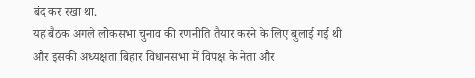बंद कर रखा था.
यह बैठक अगले लोकसभा चुनाव की रणनीति तैयार करने के लिए बुलाई गई थी और इसकी अध्यक्षता बिहार विधानसभा में विपक्ष के नेता और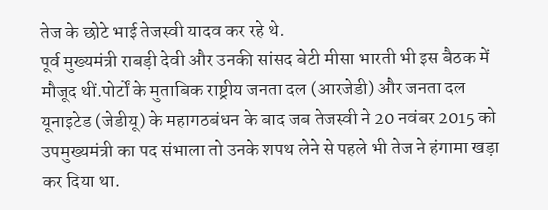तेज के छोटे भाई तेजस्वी यादव कर रहे थे.
पूर्व मुख्यमंत्री राबड़ी देवी और उनकी सांसद बेटी मीसा भारती भी इस बैठक में मौजूद थीं.पोर्टों के मुताबिक राष्ट्रीय जनता दल (आरजेडी) और जनता दल यूनाइटेड (जेडीयू) के महागठबंधन के बाद जब तेजस्वी ने 20 नवंबर 2015 को उपमुख्यमंत्री का पद संभाला तो उनके शपथ लेने से पहले भी तेज ने हंगामा खड़ा कर दिया था.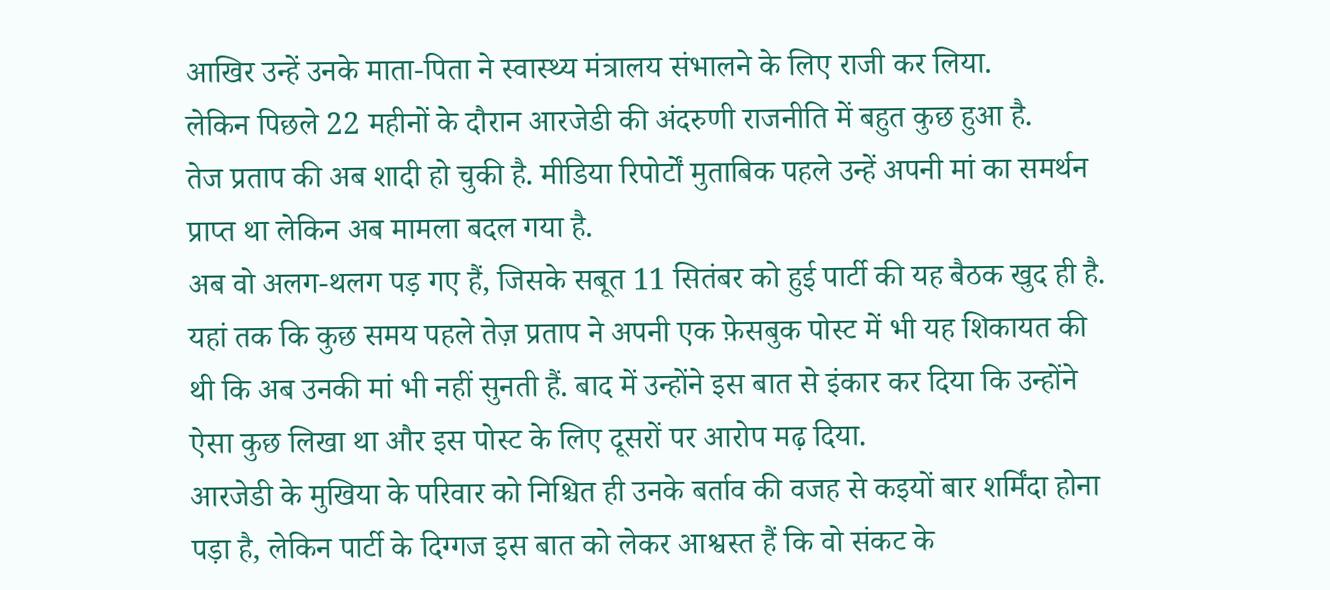आखिर उन्हें उनके माता-पिता ने स्वास्थ्य मंत्रालय संभालने के लिए राजी कर लिया.
लेकिन पिछले 22 महीनों के दौरान आरजेडी की अंदरुणी राजनीति में बहुत कुछ हुआ है.
तेज प्रताप की अब शादी हो चुकी है. मीडिया रिपोर्टों मुताबिक पहले उन्हें अपनी मां का समर्थन प्राप्त था लेकिन अब मामला बदल गया है.
अब वो अलग-थलग पड़ गए हैं, जिसके सबूत 11 सितंबर को हुई पार्टी की यह बैठक खुद ही है.
यहां तक कि कुछ समय पहले तेज़ प्रताप ने अपनी एक फ़ेसबुक पोस्ट में भी यह शिकायत की थी कि अब उनकी मां भी नहीं सुनती हैं. बाद में उन्होंने इस बात से इंकार कर दिया कि उन्होंने ऐसा कुछ लिखा था और इस पोस्ट के लिए दूसरों पर आरोप मढ़ दिया.
आरजेडी के मुखिया के परिवार को निश्चित ही उनके बर्ताव की वजह से कइयों बार शर्मिंदा होना पड़ा है, लेकिन पार्टी के दिग्गज इस बात को लेकर आश्वस्त हैं कि वो संकट के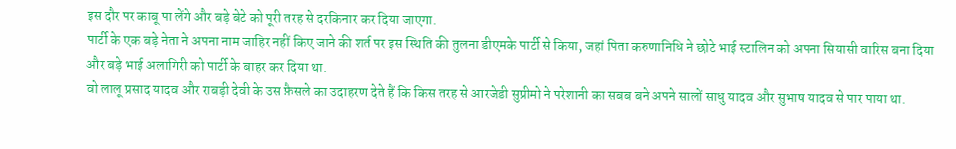इस दौर पर काबू पा लेंगे और बड़े बेटे को पूरी तरह से दरकिनार कर दिया जाएगा.
पार्टी के एक बड़े नेता ने अपना नाम जाहिर नहीं किए जाने की शर्त पर इस स्थिति की तुलना डीएमके पार्टी से किया, जहां पिता करुणानिधि ने छोटे भाई स्टालिन को अपना सियासी वारिस बना दिया और बड़े भाई अलागिरी को पार्टी के बाहर कर दिया था.
वो लालू प्रसाद यादव और राबड़ी देवी के उस फ़ैसले का उदाहरण देते हैं कि किस तरह से आरजेडी सुप्रीमो ने परेशानी का सबब बने अपने सालों साधु यादव और सुभाष यादव से पार पाया था.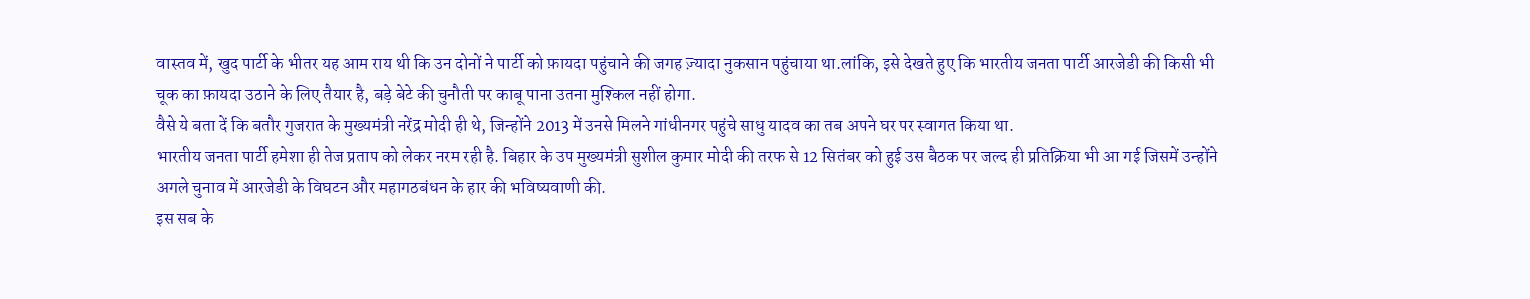वास्तव में, खुद पार्टी के भीतर यह आम राय थी कि उन दोनों ने पार्टी को फ़ायदा पहुंचाने की जगह ज़्यादा नुकसान पहुंचाया था.लांकि, इसे देखते हुए कि भारतीय जनता पार्टी आरजेडी की किसी भी चूक का फ़ायदा उठाने के लिए तैयार है, बड़े बेटे की चुनौती पर काबू पाना उतना मुश्किल नहीं होगा.
वैसे ये बता दें कि बतौर गुजरात के मुख्यमंत्री नरेंद्र मोदी ही थे, जिन्होंने 2013 में उनसे मिलने गांधीनगर पहुंचे साधु यादव का तब अपने घर पर स्वागत किया था.
भारतीय जनता पार्टी हमेशा ही तेज प्रताप को लेकर नरम रही है. बिहार के उप मुख्यमंत्री सुशील कुमार मोदी की तरफ से 12 सितंबर को हुई उस बैठक पर जल्द ही प्रतिक्रिया भी आ गई जिसमें उन्होंने अगले चुनाव में आरजेडी के विघटन और महागठबंधन के हार की भविष्यवाणी की.
इस सब के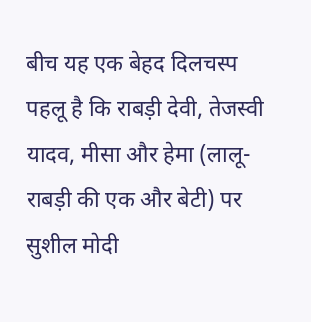बीच यह एक बेहद दिलचस्प पहलू है कि राबड़ी देवी, तेजस्वी यादव, मीसा और हेमा (लालू-राबड़ी की एक और बेटी) पर सुशील मोदी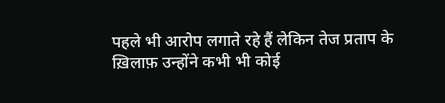पहले भी आरोप लगाते रहे हैं लेकिन तेज प्रताप के ख़िलाफ़ उन्होंने कभी भी कोई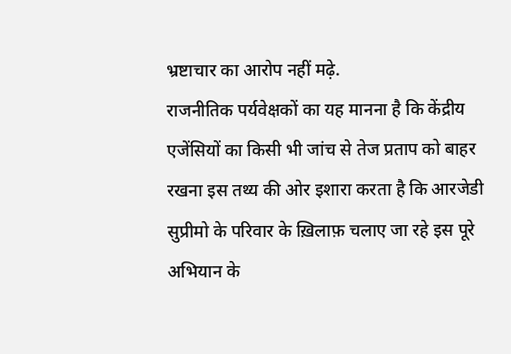भ्रष्टाचार का आरोप नहीं मढ़े.
राजनीतिक पर्यवेक्षकों का यह मानना है कि केंद्रीय एजेंसियों का किसी भी जांच से तेज प्रताप को बाहर रखना इस तथ्य की ओर इशारा करता है कि आरजेडी सुप्रीमो के परिवार के ख़िलाफ़ चलाए जा रहे इस पूरे अभियान के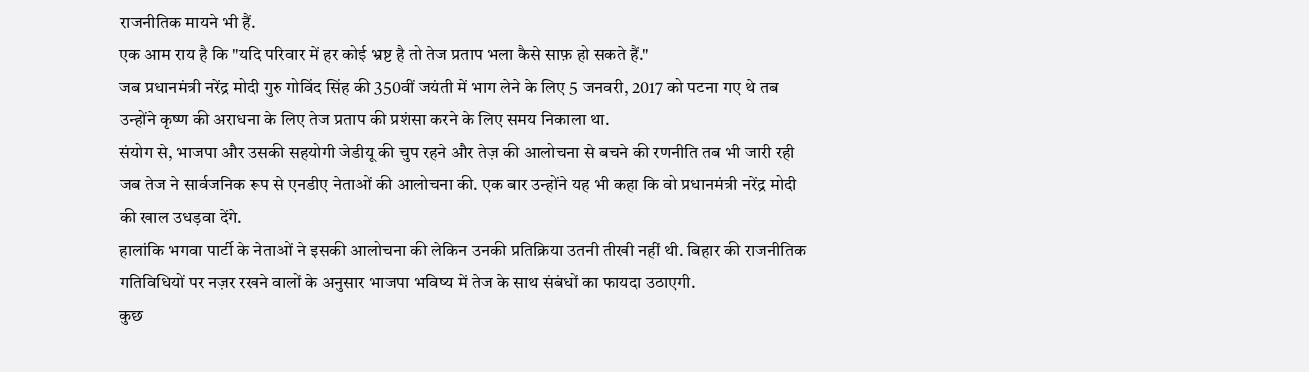राजनीतिक मायने भी हैं.
एक आम राय है कि "यदि परिवार में हर कोई भ्रष्ट है तो तेज प्रताप भला कैसे साफ़ हो सकते हैं."
जब प्रधानमंत्री नरेंद्र मोदी गुरु गोविंद सिंह की 350वीं जयंती में भाग लेने के लिए 5 जनवरी, 2017 को पटना गए थे तब उन्होंने कृष्ण की अराधना के लिए तेज प्रताप की प्रशंसा करने के लिए समय निकाला था.
संयोग से, भाजपा और उसकी सहयोगी जेडीयू की चुप रहने और तेज़ की आलोचना से बचने की रणनीति तब भी जारी रही जब तेज ने सार्वजनिक रूप से एनडीए नेताओं की आलोचना की. एक बार उन्होंने यह भी कहा कि वो प्रधानमंत्री नरेंद्र मोदी की खाल उधड़वा देंगे.
हालांकि भगवा पार्टी के नेताओं ने इसकी आलोचना की लेकिन उनकी प्रतिक्रिया उतनी तीखी नहीं थी. बिहार की राजनीतिक गतिविधियों पर नज़र रखने वालों के अनुसार भाजपा भविष्य में तेज के साथ संबंधों का फायदा उठाएगी.
कुछ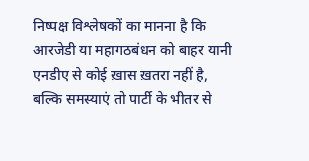निष्पक्ष विश्लेषकों का मानना है कि आरजेडी या महागठबंधन को बाहर यानी एनडीए से कोई ख़ास ख़तरा नहीं है, बल्कि समस्याएं तो पार्टी के भीतर से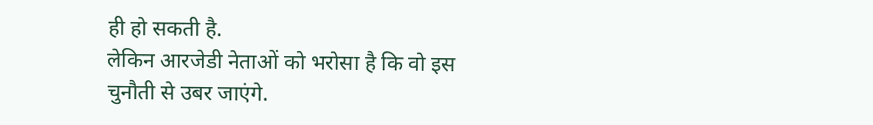ही हो सकती है.
लेकिन आरजेडी नेताओं को भरोसा है कि वो इस चुनौती से उबर जाएंगे.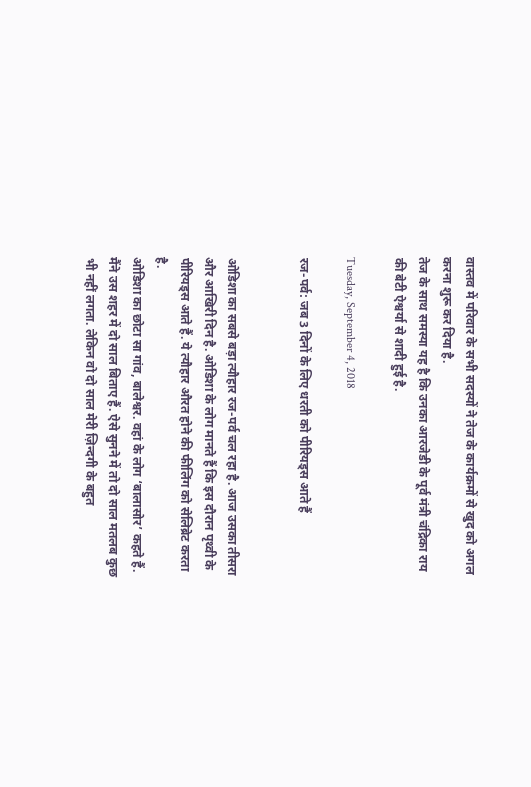वास्तव में परिवार के सभी सदस्यों ने तेज के कार्यक्रमों से खुद को अगल करना शुरू कर दिया है.
तेज के साथ समस्या यह है कि उनका आरजेडी के पूर्व मंत्री चंद्रिका राय की बेटी ऐश्वर्या से शादी हुई है.

Tuesday, September 4, 2018

रज-पर्व: जब 3 दिनों के लिए धरती को पीरियड्स आते हैं


ओडिशा का सबसे बड़ा त्यौहार रज-पर्व चल रहा है. आज उसका तीसरा और आखिरी दिन है. ओडिशा के लोग मानते हैं कि इस दौरान पृथ्वी के पीरियड्स आते हैं. ये त्यौहार औरत होने की फीलिंग को सेलिब्रेट करता है.
ओडिशा का छोटा सा गांव, बालेश्वर. वहां के लोग ‘बालासोर’ कहते हैं. मैंने उस शहर में दो साल बिताए हैं. ऐसे सुनने में तो दो साल मतलब कुछ भी नहीं लगता. लेकिन वो दो साल मेरी ज़िन्दगी के बहुत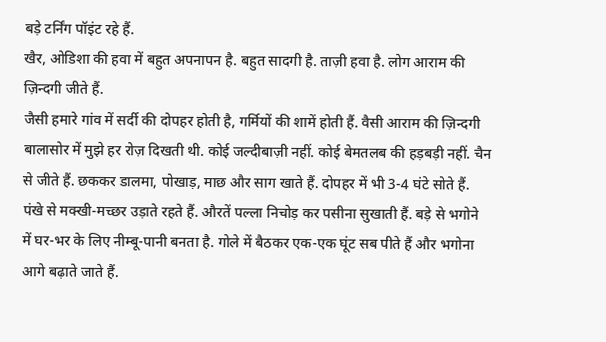बड़े टर्निंग पॉइंट रहे हैं.
खैर, ओडिशा की हवा में बहुत अपनापन है. बहुत सादगी है. ताज़ी हवा है. लोग आराम की ज़िन्दगी जीते हैं.
जैसी हमारे गांव में सर्दी की दोपहर होती है, गर्मियों की शामें होती हैं. वैसी आराम की ज़िन्दगी बालासोर में मुझे हर रोज़ दिखती थी. कोई जल्दीबाज़ी नहीं. कोई बेमतलब की हड़बड़ी नहीं. चैन से जीते हैं. छककर डालमा, पोखाड़, माछ और साग खाते हैं. दोपहर में भी 3-4 घंटे सोते हैं. पंखे से मक्खी-मच्छर उड़ाते रहते हैं. औरतें पल्ला निचोड़ कर पसीना सुखाती हैं. बड़े से भगोने में घर-भर के लिए नीम्बू-पानी बनता है. गोले में बैठकर एक-एक घूंट सब पीते हैं और भगोना आगे बढ़ाते जाते हैं.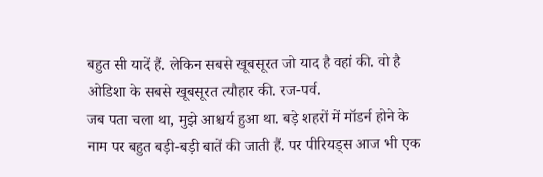बहुत सी यादें हैं. लेकिन सबसे खूबसूरत जो याद है वहां की. वो है ओडिशा के सबसे खूबसूरत त्यौहार की. रज-पर्व.
जब पता चला था, मुझे आश्चर्य हुआ था. बड़े शहरों में मॉडर्न होने के नाम पर बहुत बड़ी-बड़ी बातें की जाती हैं. पर पीरियड्स आज भी एक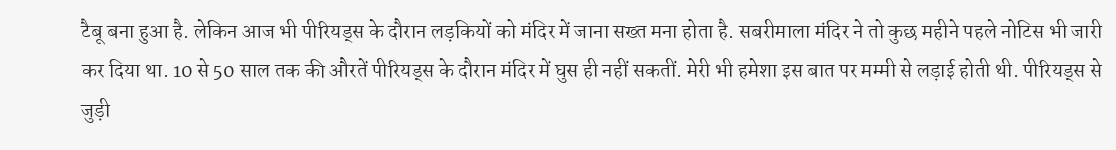टैबू बना हुआ है. लेकिन आज भी पीरियड्स के दौरान लड़कियों को मंदिर में जाना सख्त मना होता है. सबरीमाला मंदिर ने तो कुछ महीने पहले नोटिस भी जारी कर दिया था. 10 से 50 साल तक की औरतें पीरियड्स के दौरान मंदिर में घुस ही नहीं सकतीं. मेरी भी हमेशा इस बात पर मम्मी से लड़ाई होती थी. पीरियड्स से जुड़ी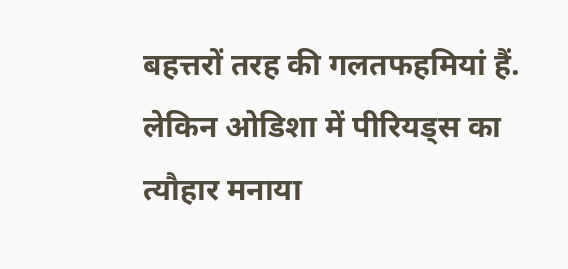बहत्तरों तरह की गलतफहमियां हैं. लेकिन ओडिशा में पीरियड्स का त्यौहार मनाया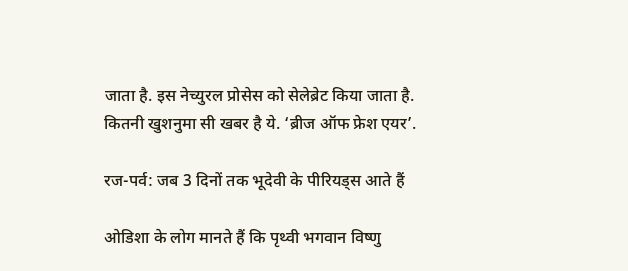जाता है. इस नेच्युरल प्रोसेस को सेलेब्रेट किया जाता है. कितनी खुशनुमा सी खबर है ये. ‘ब्रीज ऑफ फ्रेश एयर’.

रज-पर्व: जब 3 दिनों तक भूदेवी के पीरियड्स आते हैं

ओडिशा के लोग मानते हैं कि पृथ्वी भगवान विष्णु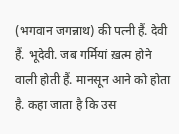(भगवान जगन्नाथ) की पत्नी हैं. देवी हैं. भूदेवी. जब गर्मियां ख़त्म होने वाली होती हैं. मानसून आने को होता है. कहा जाता है कि उस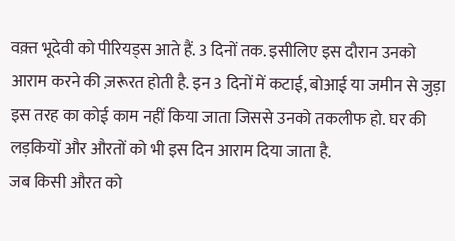वक़्त भूदेवी को पीरियड्स आते हैं. 3 दिनों तक. इसीलिए इस दौरान उनको आराम करने की ज़रूरत होती है. इन 3 दिनों में कटाई, बोआई या जमीन से जुड़ा इस तरह का कोई काम नहीं किया जाता जिससे उनको तकलीफ हो. घर की लड़कियों और औरतों को भी इस दिन आराम दिया जाता है.
जब किसी औरत को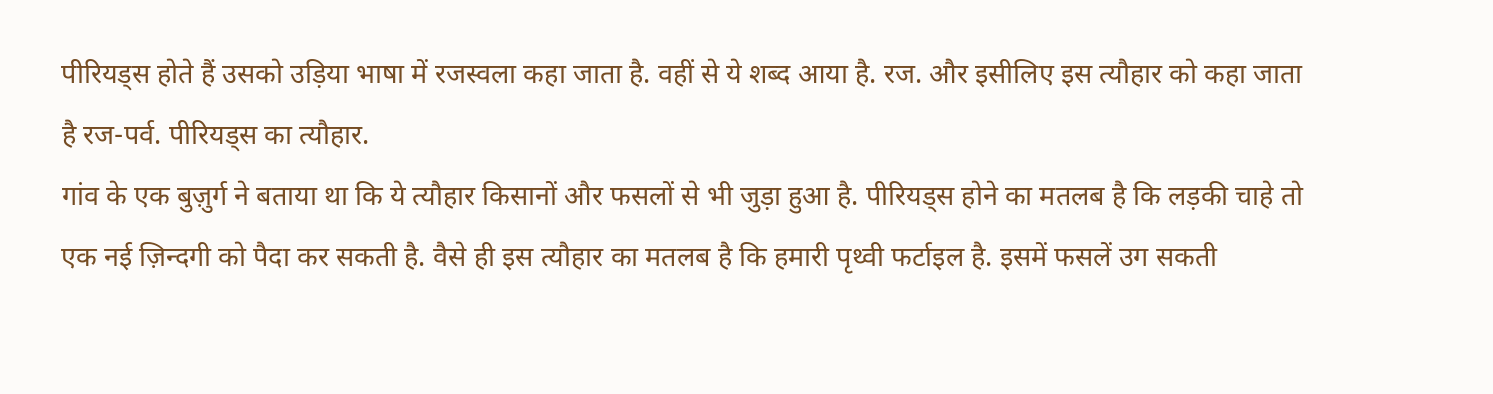पीरियड्स होते हैं उसको उड़िया भाषा में रजस्वला कहा जाता है. वहीं से ये शब्द आया है. रज. और इसीलिए इस त्यौहार को कहा जाता है रज-पर्व. पीरियड्स का त्यौहार.
गांव के एक बुज़ुर्ग ने बताया था कि ये त्यौहार किसानों और फसलों से भी जुड़ा हुआ है. पीरियड्स होने का मतलब है कि लड़की चाहे तो एक नई ज़िन्दगी को पैदा कर सकती है. वैसे ही इस त्यौहार का मतलब है कि हमारी पृथ्वी फर्टाइल है. इसमें फसलें उग सकती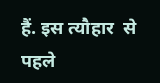हैं. इस त्यौहार  से पहले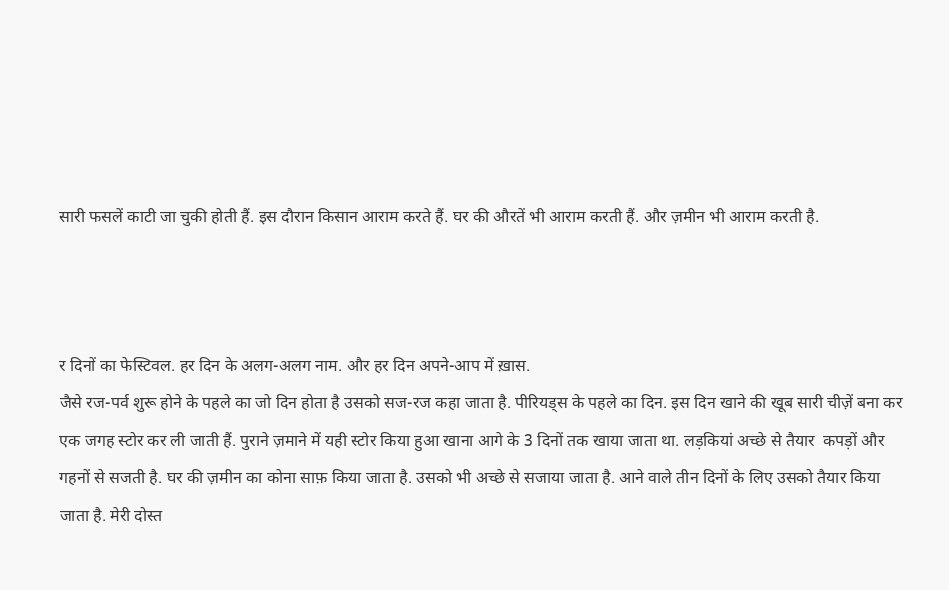सारी फसलें काटी जा चुकी होती हैं. इस दौरान किसान आराम करते हैं. घर की औरतें भी आराम करती हैं. और ज़मीन भी आराम करती है.



र दिनों का फेस्टिवल. हर दिन के अलग-अलग नाम. और हर दिन अपने-आप में ख़ास.
जैसे रज-पर्व शुरू होने के पहले का जो दिन होता है उसको सज-रज कहा जाता है. पीरियड्स के पहले का दिन. इस दिन खाने की खूब सारी चीज़ें बना कर एक जगह स्टोर कर ली जाती हैं. पुराने ज़माने में यही स्टोर किया हुआ खाना आगे के 3 दिनों तक खाया जाता था. लड़कियां अच्छे से तैयार  कपड़ों और गहनों से सजती है. घर की ज़मीन का कोना साफ़ किया जाता है. उसको भी अच्छे से सजाया जाता है. आने वाले तीन दिनों के लिए उसको तैयार किया जाता है. मेरी दोस्त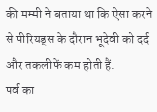की मम्मी ने बताया था कि ऐसा करने से पीरियड्स के दौरान भूदेवी को दर्द और तकलीफें कम होती हैं.
पर्व का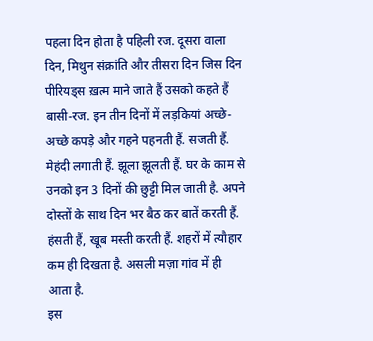पहला दिन होता है पहिली रज. दूसरा वाला दिन, मिथुन संक्रांति और तीसरा दिन जिस दिन पीरियड्स ख़त्म माने जाते हैं उसको कहते हैं बासी-रज. इन तीन दिनों में लड़कियां अच्छे-अच्छे कपड़े और गहने पहनती हैं. सजती हैं. मेहंदी लगाती हैं. झूला झूलती हैं. घर के काम से उनको इन 3 दिनों की छुट्टी मिल जाती है. अपने दोस्तों के साथ दिन भर बैठ कर बातें करती हैं. हंसती हैं, खूब मस्ती करती हैं. शहरों में त्यौहार कम ही दिखता है. असली मज़ा गांव में ही आता है.
इस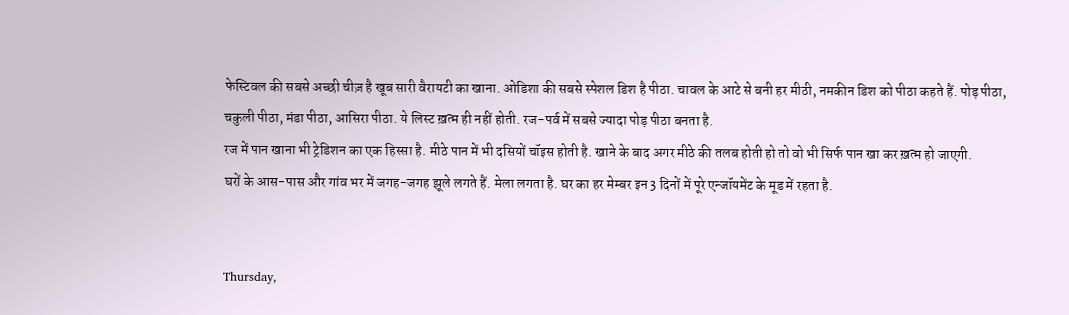फेस्टिवल की सबसे अच्छी चीज़ है खूब सारी वैरायटी का खाना. ओडिशा की सबसे स्पेशल डिश है पीठा. चावल के आटे से बनी हर मीठी, नमकीन डिश को पीठा कहते हैं. पोड़ पीठा, चकुली पीठा, मंडा पीठा, आसिरा पीठा. ये लिस्ट ख़त्म ही नहीं होती. रज-पर्व में सबसे ज्यादा पोड़ पीठा बनता है.
रज में पान खाना भी ट्रेडिशन का एक हिस्सा है. मीठे पान में भी दसियों चॉइस होती है. खाने के बाद अगर मीठे की तलब होती हो तो वो भी सिर्फ पान खा कर ख़त्म हो जाएगी.
घरों के आस-पास और गांव भर में जगह-जगह झूले लगते हैं. मेला लगता है. घर का हर मेम्बर इन 3 दिनों में पूरे एन्जॉयमेंट के मूड में रहता है.


Thursday,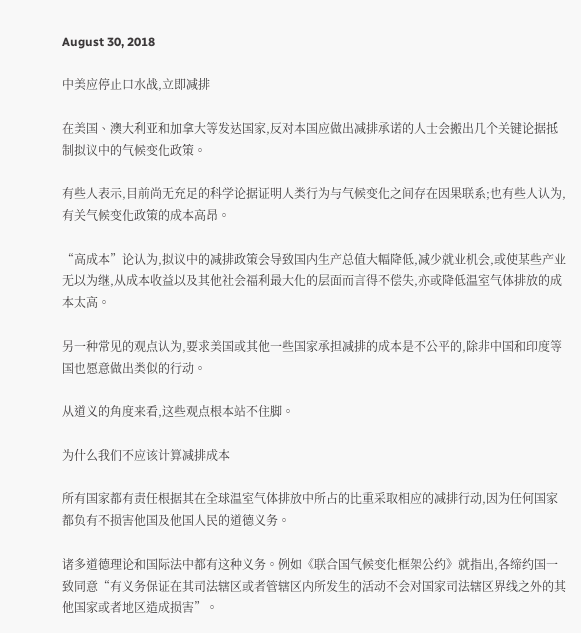August 30, 2018

中美应停止口水战,立即减排

在美国、澳大利亚和加拿大等发达国家,反对本国应做出减排承诺的人士会搬出几个关键论据抵制拟议中的气候变化政策。

有些人表示,目前尚无充足的科学论据证明人类行为与气候变化之间存在因果联系;也有些人认为,有关气候变化政策的成本高昂。

“高成本”论认为,拟议中的减排政策会导致国内生产总值大幅降低,减少就业机会,或使某些产业无以为继,从成本收益以及其他社会福利最大化的层面而言得不偿失,亦或降低温室气体排放的成本太高。

另一种常见的观点认为,要求美国或其他一些国家承担减排的成本是不公平的,除非中国和印度等国也愿意做出类似的行动。

从道义的角度来看,这些观点根本站不住脚。

为什么我们不应该计算减排成本

所有国家都有责任根据其在全球温室气体排放中所占的比重采取相应的减排行动,因为任何国家都负有不损害他国及他国人民的道德义务。

诸多道德理论和国际法中都有这种义务。例如《联合国气候变化框架公约》就指出,各缔约国一致同意“有义务保证在其司法辖区或者管辖区内所发生的活动不会对国家司法辖区界线之外的其他国家或者地区造成损害”。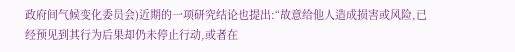政府间气候变化委员会)近期的一项研究结论也提出:“故意给他人造成损害或风险,已经预见到其行为后果却仍未停止行动,或者在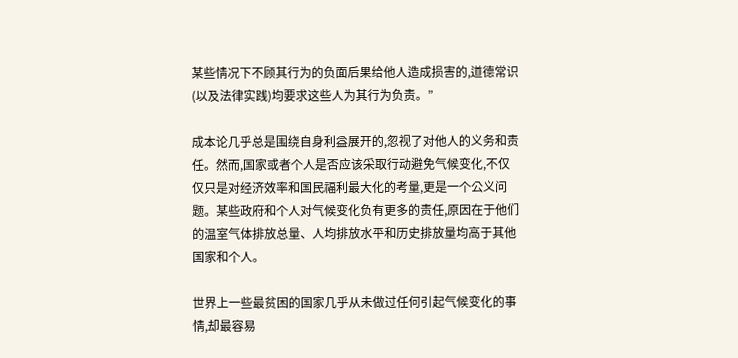某些情况下不顾其行为的负面后果给他人造成损害的,道德常识(以及法律实践)均要求这些人为其行为负责。”

成本论几乎总是围绕自身利益展开的,忽视了对他人的义务和责任。然而,国家或者个人是否应该采取行动避免气候变化,不仅仅只是对经济效率和国民福利最大化的考量,更是一个公义问题。某些政府和个人对气候变化负有更多的责任,原因在于他们的温室气体排放总量、人均排放水平和历史排放量均高于其他国家和个人。

世界上一些最贫困的国家几乎从未做过任何引起气候变化的事情,却最容易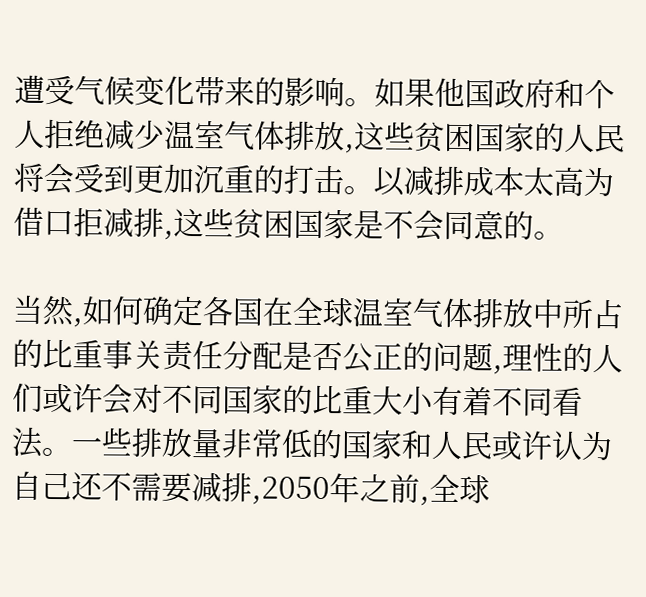遭受气候变化带来的影响。如果他国政府和个人拒绝减少温室气体排放,这些贫困国家的人民将会受到更加沉重的打击。以减排成本太高为借口拒减排,这些贫困国家是不会同意的。

当然,如何确定各国在全球温室气体排放中所占的比重事关责任分配是否公正的问题,理性的人们或许会对不同国家的比重大小有着不同看法。一些排放量非常低的国家和人民或许认为自己还不需要减排,2050年之前,全球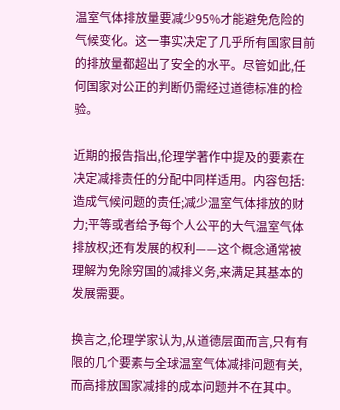温室气体排放量要减少95%才能避免危险的气候变化。这一事实决定了几乎所有国家目前的排放量都超出了安全的水平。尽管如此,任何国家对公正的判断仍需经过道德标准的检验。

近期的报告指出,伦理学著作中提及的要素在决定减排责任的分配中同样适用。内容包括:造成气候问题的责任;减少温室气体排放的财力;平等或者给予每个人公平的大气温室气体排放权;还有发展的权利——这个概念通常被理解为免除穷国的减排义务,来满足其基本的发展需要。

换言之,伦理学家认为,从道德层面而言,只有有限的几个要素与全球温室气体减排问题有关,而高排放国家减排的成本问题并不在其中。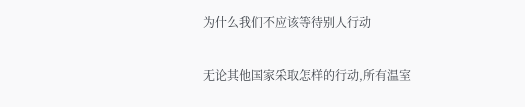为什么我们不应该等待别人行动

无论其他国家采取怎样的行动,所有温室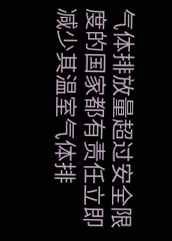气体排放量超过安全限度的国家都有责任立即减少其温室气体排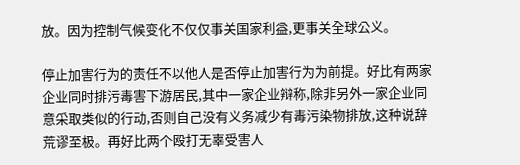放。因为控制气候变化不仅仅事关国家利益,更事关全球公义。

停止加害行为的责任不以他人是否停止加害行为为前提。好比有两家企业同时排污毒害下游居民,其中一家企业辩称,除非另外一家企业同意采取类似的行动,否则自己没有义务减少有毒污染物排放,这种说辞荒谬至极。再好比两个殴打无辜受害人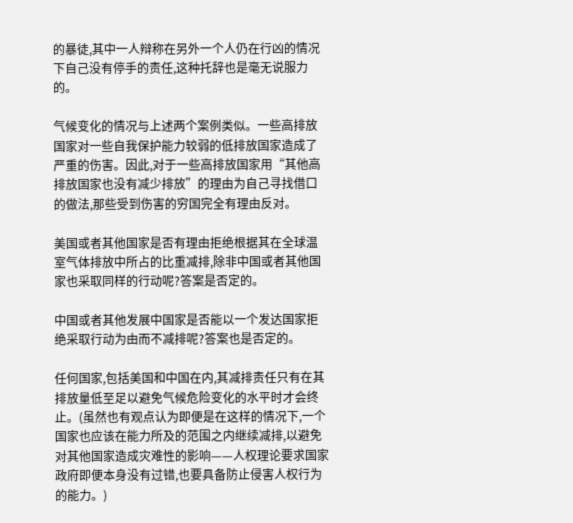的暴徒,其中一人辩称在另外一个人仍在行凶的情况下自己没有停手的责任,这种托辞也是毫无说服力的。

气候变化的情况与上述两个案例类似。一些高排放国家对一些自我保护能力较弱的低排放国家造成了严重的伤害。因此,对于一些高排放国家用“其他高排放国家也没有减少排放”的理由为自己寻找借口的做法,那些受到伤害的穷国完全有理由反对。

美国或者其他国家是否有理由拒绝根据其在全球温室气体排放中所占的比重减排,除非中国或者其他国家也采取同样的行动呢?答案是否定的。

中国或者其他发展中国家是否能以一个发达国家拒绝采取行动为由而不减排呢?答案也是否定的。

任何国家,包括美国和中国在内,其减排责任只有在其排放量低至足以避免气候危险变化的水平时才会终止。(虽然也有观点认为即便是在这样的情况下,一个国家也应该在能力所及的范围之内继续减排,以避免对其他国家造成灾难性的影响——人权理论要求国家政府即便本身没有过错,也要具备防止侵害人权行为的能力。)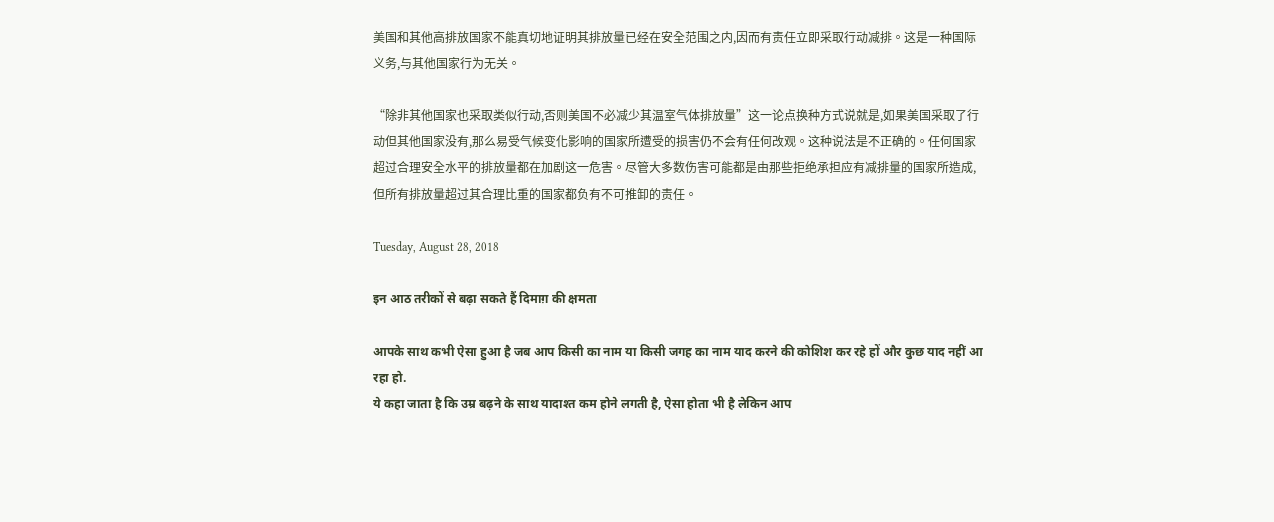美国和其他高排放国家不能真切地证明其排放量已经在安全范围之内,因而有责任立即采取行动减排。这是一种国际义务,与其他国家行为无关。

“除非其他国家也采取类似行动,否则美国不必减少其温室气体排放量”这一论点换种方式说就是,如果美国采取了行动但其他国家没有,那么易受气候变化影响的国家所遭受的损害仍不会有任何改观。这种说法是不正确的。任何国家超过合理安全水平的排放量都在加剧这一危害。尽管大多数伤害可能都是由那些拒绝承担应有减排量的国家所造成,但所有排放量超过其合理比重的国家都负有不可推卸的责任。

Tuesday, August 28, 2018

इन आठ तरीकों से बढ़ा सकते हैं दिमाग़ की क्षमता

आपके साथ कभी ऐसा हुआ है जब आप किसी का नाम या किसी जगह का नाम याद करने की कोशिश कर रहे हों और कुछ याद नहीं आ रहा हो.
ये कहा जाता है कि उम्र बढ़ने के साथ यादाश्त कम होने लगती है, ऐसा होता भी है लेकिन आप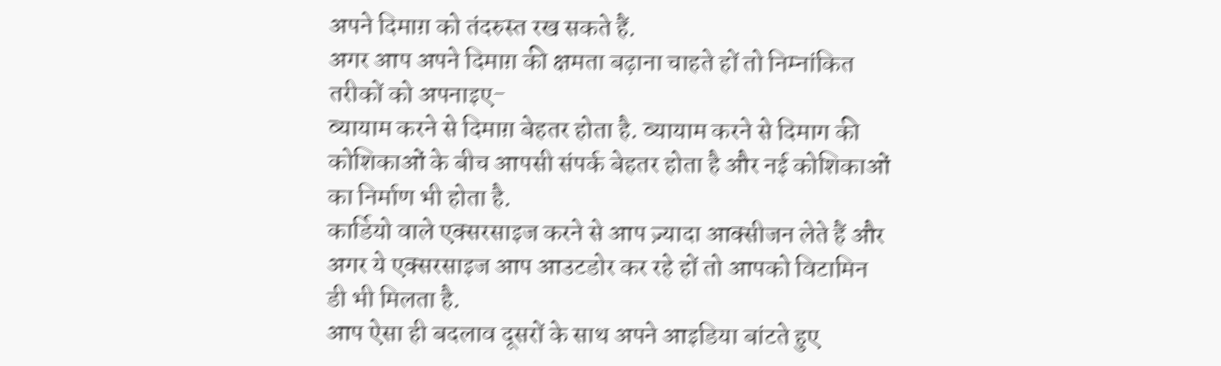अपने दिमाग़ को तंदरुस्त रख सकते हैं.
अगर आप अपने दिमाग़ की क्षमता बढ़ाना चाहते हों तो निम्नांकित तरीकों को अपनाइए-
व्यायाम करने से दिमाग़ बेहतर होता है. व्यायाम करने से दिमाग की कोशिकाओं के बीच आपसी संपर्क बेहतर होता है और नई कोशिकाओं का निर्माण भी होता है.
कार्डियो वाले एक्सरसाइज करने से आप ज़्यादा आक्सीजन लेते हैं और अगर ये एक्सरसाइज आप आउटडोर कर रहे हों तो आपको विटामिन डी भी मिलता है.
आप ऐसा ही बदलाव दूसरों के साथ अपने आइडिया बांटते हुए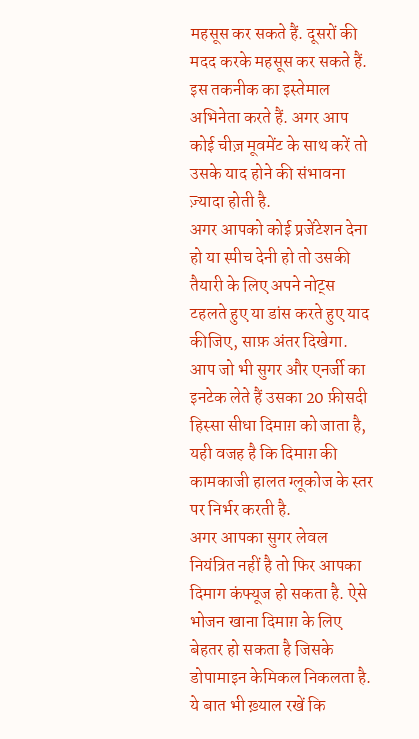महसूस कर सकते हैं. दूसरों की मदद करके महसूस कर सकते हैं.
इस तकनीक का इस्तेमाल अभिनेता करते हैं. अगर आप कोई चीज़ मूवमेंट के साथ करें तो उसके याद होने की संभावना ज़्यादा होती है.
अगर आपको कोई प्रजेंटेशन देना हो या स्पीच देनी हो तो उसकी तैयारी के लिए अपने नोट्स टहलते हुए या डांस करते हुए याद कीजिए, साफ़ अंतर दिखेगा.
आप जो भी सुगर और एनर्जी का इनटेक लेते हैं उसका 20 फ़ीसदी हिस्सा सीधा दिमाग़ को जाता है, यही वजह है कि दिमाग़ की कामकाजी हालत ग्लूकोज के स्तर पर निर्भर करती है.
अगर आपका सुगर लेवल नियंत्रित नहीं है तो फिर आपका दिमाग कंफ्यूज हो सकता है. ऐसे भोजन खाना दिमाग़ के लिए बेहतर हो सकता है जिसके डोपामाइन केमिकल निकलता है.
ये बात भी ख़्याल रखें कि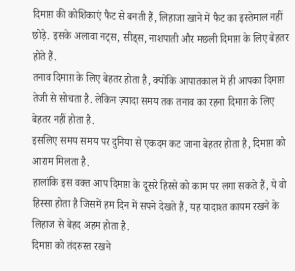दिमाग़ की कोशिकाएं फैट से बनती हैं, लिहाजा खाने में फैट का इस्तेमाल नहीं छोड़े. इसके अलावा नट्स, सीड्स, नाशपाती और मछली दिमाग़ के लिए बेहतर होते हैं.
तनाव दिमाग़ के लिए बेहतर होता है, क्योंकि आपातकाल में ही आपका दिमाग़ तेजी से सोचता है. लेकिन ज़्यादा समय तक तनाव का रहना दिमाग़ के लिए बेहतर नहीं होता है.
इसलिए समय समय पर दुनिया से एकदम कट जाना बेहतर होता है, दिमाग़ को आराम मिलता है.
हालांकि इस वक्त आप दिमाग़ के दूसरे हिस्से को काम पर लगा सकते हैं, ये वो हिस्सा होता है जिसमें हम दिन में सपने देखते हैं, यह यादाश्त कायम रखने के लिहाज से बेहद अहम होता है.
दिमाग़ को तंदरुस्त रखने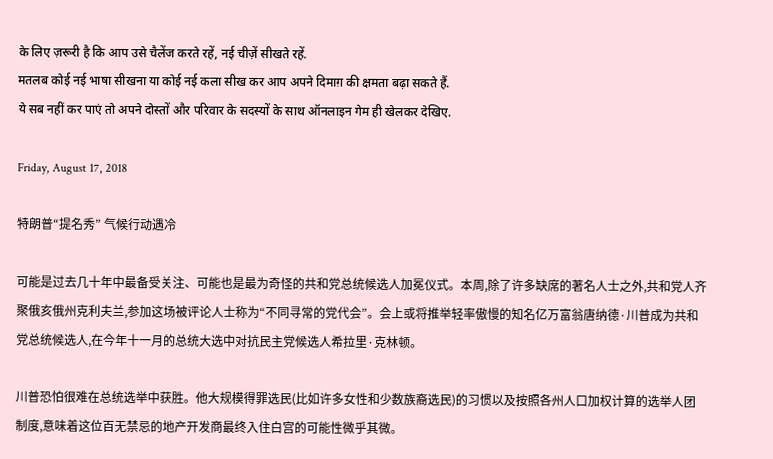के लिए ज़रूरी है कि आप उसे चैलेंज करते रहें, नई चीज़ें सीखते रहें.
मतलब कोई नई भाषा सीखना या कोई नई कला सीख कर आप अपने दिमाग़ की क्षमता बढ़ा सकते हैं.
ये सब नहीं कर पाएं तो अपने दोस्तों और परिवार के सदस्यों के साथ ऑनलाइन गेम ही खेलकर देखिए.

Friday, August 17, 2018

特朗普“提名秀” 气候行动遇冷

可能是过去几十年中最备受关注、可能也是最为奇怪的共和党总统候选人加冕仪式。本周,除了许多缺席的著名人士之外,共和党人齐聚俄亥俄州克利夫兰,参加这场被评论人士称为“不同寻常的党代会”。会上或将推举轻率傲慢的知名亿万富翁唐纳德·川普成为共和党总统候选人,在今年十一月的总统大选中对抗民主党候选人希拉里·克林顿。

川普恐怕很难在总统选举中获胜。他大规模得罪选民(比如许多女性和少数族裔选民)的习惯以及按照各州人口加权计算的选举人团制度,意味着这位百无禁忌的地产开发商最终入住白宫的可能性微乎其微。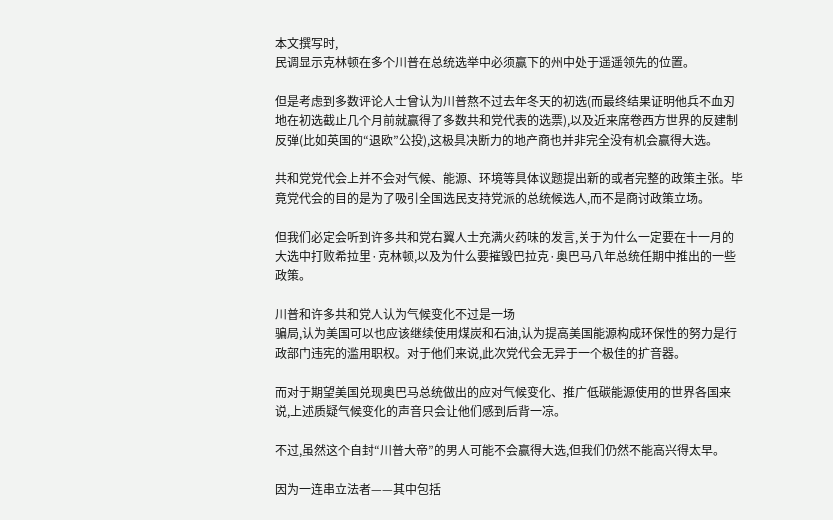本文撰写时,
民调显示克林顿在多个川普在总统选举中必须赢下的州中处于遥遥领先的位置。

但是考虑到多数评论人士曾认为川普熬不过去年冬天的初选(而最终结果证明他兵不血刃地在初选截止几个月前就赢得了多数共和党代表的选票),以及近来席卷西方世界的反建制反弹(比如英国的“退欧”公投),这极具决断力的地产商也并非完全没有机会赢得大选。

共和党党代会上并不会对气候、能源、环境等具体议题提出新的或者完整的政策主张。毕竟党代会的目的是为了吸引全国选民支持党派的总统候选人,而不是商讨政策立场。

但我们必定会听到许多共和党右翼人士充满火药味的发言,关于为什么一定要在十一月的大选中打败希拉里·克林顿,以及为什么要摧毁巴拉克·奥巴马八年总统任期中推出的一些政策。

川普和许多共和党人认为气候变化不过是一场
骗局,认为美国可以也应该继续使用煤炭和石油,认为提高美国能源构成环保性的努力是行政部门违宪的滥用职权。对于他们来说,此次党代会无异于一个极佳的扩音器。

而对于期望美国兑现奥巴马总统做出的应对气候变化、推广低碳能源使用的世界各国来说,上述质疑气候变化的声音只会让他们感到后背一凉。

不过,虽然这个自封“川普大帝”的男人可能不会赢得大选,但我们仍然不能高兴得太早。

因为一连串立法者——其中包括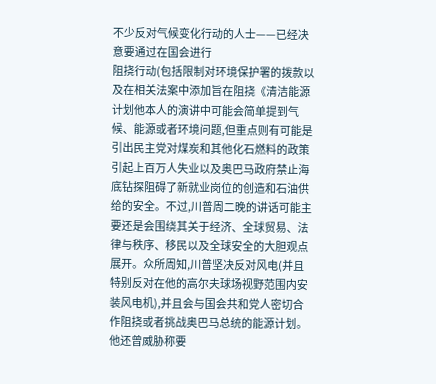不少反对气候变化行动的人士——已经决意要通过在国会进行
阻挠行动(包括限制对环境保护署的拨款以及在相关法案中添加旨在阻挠《清洁能源计划他本人的演讲中可能会简单提到气候、能源或者环境问题,但重点则有可能是引出民主党对煤炭和其他化石燃料的政策引起上百万人失业以及奥巴马政府禁止海底钻探阻碍了新就业岗位的创造和石油供给的安全。不过,川普周二晚的讲话可能主要还是会围绕其关于经济、全球贸易、法律与秩序、移民以及全球安全的大胆观点展开。众所周知,川普坚决反对风电(并且特别反对在他的高尔夫球场视野范围内安装风电机),并且会与国会共和党人密切合作阻挠或者挑战奥巴马总统的能源计划。他还曾威胁称要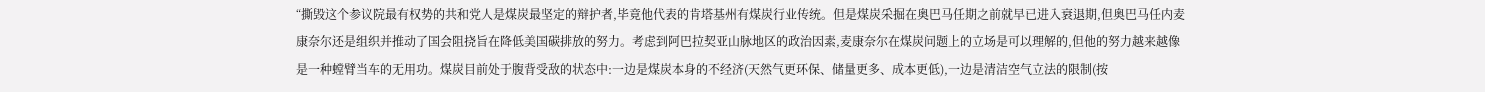“撕毁这个参议院最有权势的共和党人是煤炭最坚定的辩护者,毕竟他代表的肯塔基州有煤炭行业传统。但是煤炭采掘在奥巴马任期之前就早已进入衰退期,但奥巴马任内麦康奈尔还是组织并推动了国会阻挠旨在降低美国碳排放的努力。考虑到阿巴拉契亚山脉地区的政治因素,麦康奈尔在煤炭问题上的立场是可以理解的,但他的努力越来越像是一种螳臂当车的无用功。煤炭目前处于腹背受敌的状态中:一边是煤炭本身的不经济(天然气更环保、储量更多、成本更低),一边是清洁空气立法的限制(按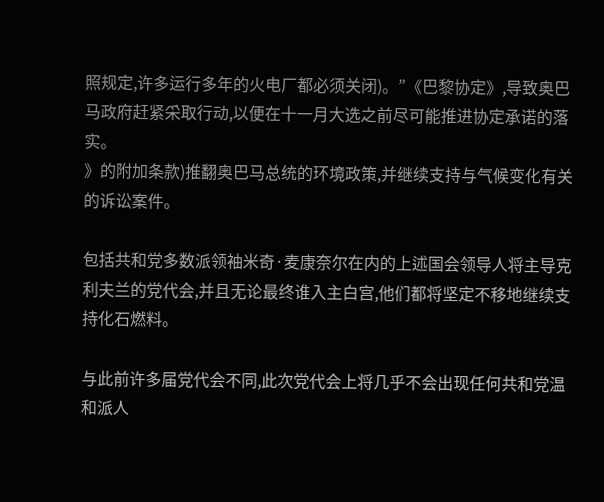照规定,许多运行多年的火电厂都必须关闭)。”《巴黎协定》,导致奥巴马政府赶紧采取行动,以便在十一月大选之前尽可能推进协定承诺的落实。
》的附加条款)推翻奥巴马总统的环境政策,并继续支持与气候变化有关的诉讼案件。

包括共和党多数派领袖米奇·麦康奈尔在内的上述国会领导人将主导克利夫兰的党代会,并且无论最终谁入主白宫,他们都将坚定不移地继续支持化石燃料。

与此前许多届党代会不同,此次党代会上将几乎不会出现任何共和党温和派人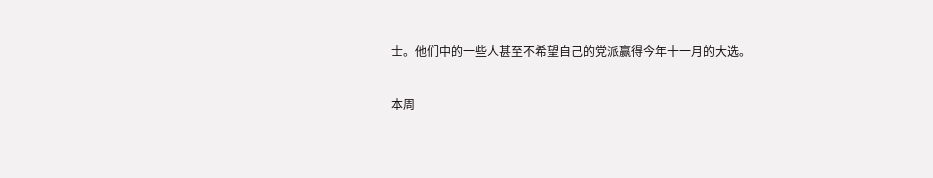士。他们中的一些人甚至不希望自己的党派赢得今年十一月的大选。

本周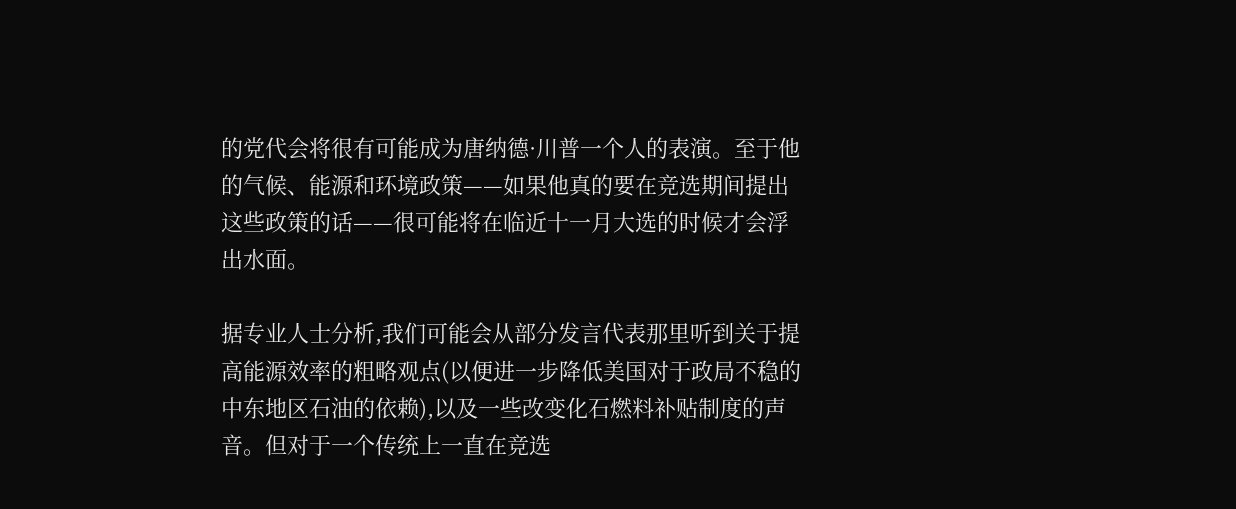的党代会将很有可能成为唐纳德·川普一个人的表演。至于他的气候、能源和环境政策——如果他真的要在竞选期间提出这些政策的话——很可能将在临近十一月大选的时候才会浮出水面。

据专业人士分析,我们可能会从部分发言代表那里听到关于提高能源效率的粗略观点(以便进一步降低美国对于政局不稳的中东地区石油的依赖),以及一些改变化石燃料补贴制度的声音。但对于一个传统上一直在竞选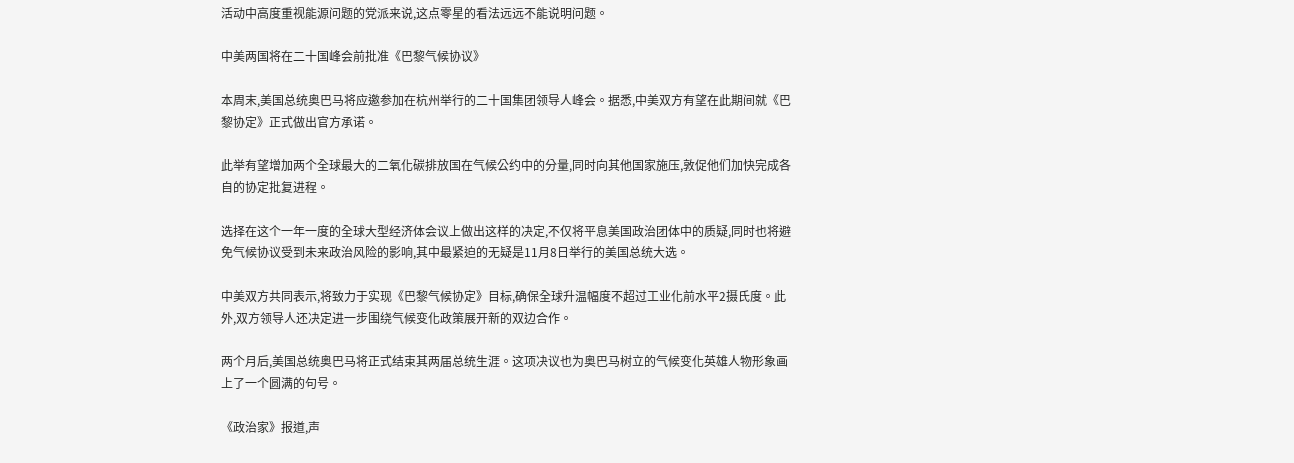活动中高度重视能源问题的党派来说,这点零星的看法远远不能说明问题。

中美两国将在二十国峰会前批准《巴黎气候协议》

本周末,美国总统奥巴马将应邀参加在杭州举行的二十国集团领导人峰会。据悉,中美双方有望在此期间就《巴黎协定》正式做出官方承诺。

此举有望增加两个全球最大的二氧化碳排放国在气候公约中的分量,同时向其他国家施压,敦促他们加快完成各自的协定批复进程。

选择在这个一年一度的全球大型经济体会议上做出这样的决定,不仅将平息美国政治团体中的质疑,同时也将避免气候协议受到未来政治风险的影响,其中最紧迫的无疑是11月8日举行的美国总统大选。

中美双方共同表示,将致力于实现《巴黎气候协定》目标,确保全球升温幅度不超过工业化前水平2摄氏度。此外,双方领导人还决定进一步围绕气候变化政策展开新的双边合作。

两个月后,美国总统奥巴马将正式结束其两届总统生涯。这项决议也为奥巴马树立的气候变化英雄人物形象画上了一个圆满的句号。

《政治家》报道,声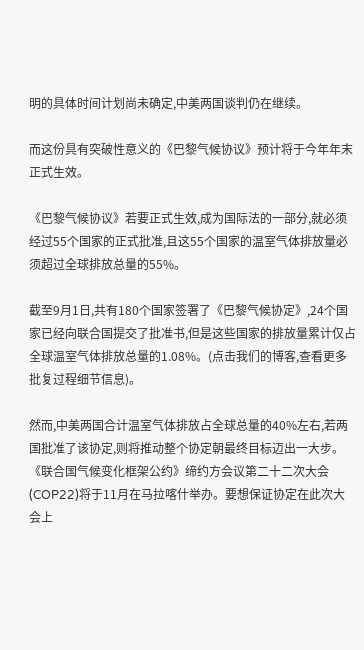明的具体时间计划尚未确定,中美两国谈判仍在继续。

而这份具有突破性意义的《巴黎气候协议》预计将于今年年末正式生效。

《巴黎气候协议》若要正式生效,成为国际法的一部分,就必须经过55个国家的正式批准,且这55个国家的温室气体排放量必须超过全球排放总量的55%。

截至9月1日,共有180个国家签署了《巴黎气候协定》,24个国家已经向联合国提交了批准书,但是这些国家的排放量累计仅占
全球温室气体排放总量的1.08%。(点击我们的博客,查看更多批复过程细节信息)。

然而,中美两国合计温室气体排放占全球总量的40%左右,若两国批准了该协定,则将推动整个协定朝最终目标迈出一大步。《联合国气候变化框架公约》缔约方会议第二十二次大会(COP22)将于11月在马拉喀什举办。要想保证协定在此次大会上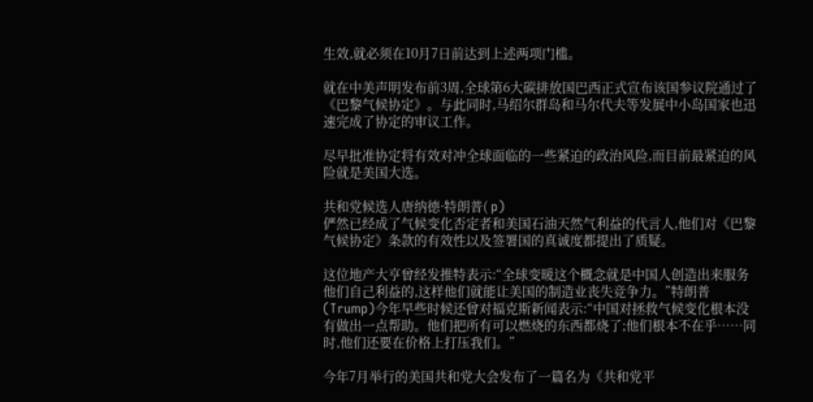生效,就必须在10月7日前达到上述两项门槛。

就在中美声明发布前3周,全球第6大碳排放国巴西正式宣布该国参议院通过了《巴黎气候协定》。与此同时,马绍尔群岛和马尔代夫等发展中小岛国家也迅速完成了协定的审议工作。

尽早批准协定将有效对冲全球面临的一些紧迫的政治风险,而目前最紧迫的风险就是美国大选。

共和党候选人唐纳德·特朗普( p)
俨然已经成了气候变化否定者和美国石油天然气利益的代言人,他们对《巴黎气候协定》条款的有效性以及签署国的真诚度都提出了质疑。

这位地产大亨曾经发推特表示:“全球变暖这个概念就是中国人创造出来服务他们自己利益的,这样他们就能让美国的制造业丧失竞争力。”特朗普(Trump)今年早些时候还曾对福克斯新闻表示:“中国对拯救气候变化根本没有做出一点帮助。他们把所有可以燃烧的东西都烧了;他们根本不在乎……同时,他们还要在价格上打压我们。”

今年7月举行的美国共和党大会发布了一篇名为《共和党平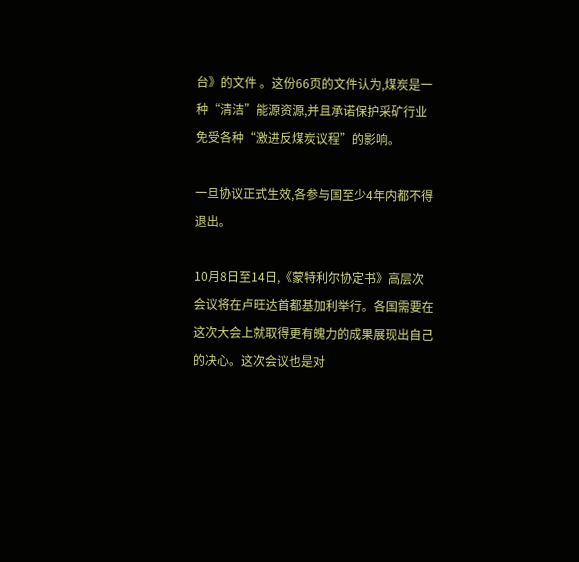台》的文件 。这份66页的文件认为,煤炭是一种“清洁”能源资源,并且承诺保护采矿行业免受各种“激进反煤炭议程”的影响。

一旦协议正式生效,各参与国至少4年内都不得退出。

10月8日至14日,《蒙特利尔协定书》高层次会议将在卢旺达首都基加利举行。各国需要在这次大会上就取得更有魄力的成果展现出自己的决心。这次会议也是对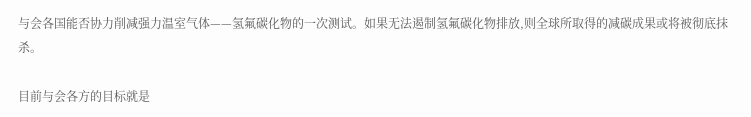与会各国能否协力削减强力温室气体——氢氟碳化物的一次测试。如果无法遏制氢氟碳化物排放,则全球所取得的减碳成果或将被彻底抹杀。

目前与会各方的目标就是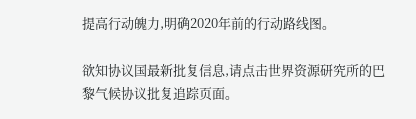提高行动魄力,明确2020年前的行动路线图。

欲知协议国最新批复信息,请点击世界资源研究所的巴黎气候协议批复追踪页面。